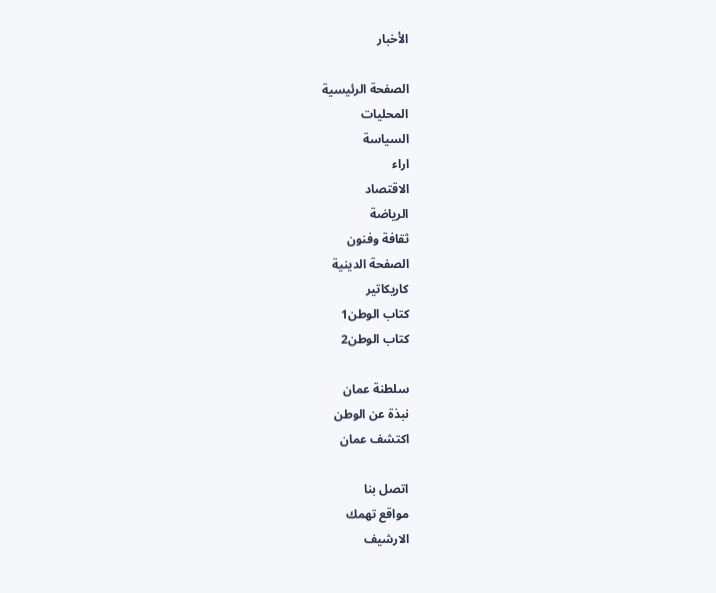الأخبار

الصفحة الرئيسية
المحليات
السياسة
اراء
الاقتصاد
الرياضة
ثقافة وفنون
الصفحة الدينية
كاريكاتير
كتاب الوطن1
كتاب الوطن2

سلطنة عمان
نبذة عن الوطن
اكتشف عمان

اتصل بنا
مواقع تهمك
الارشيف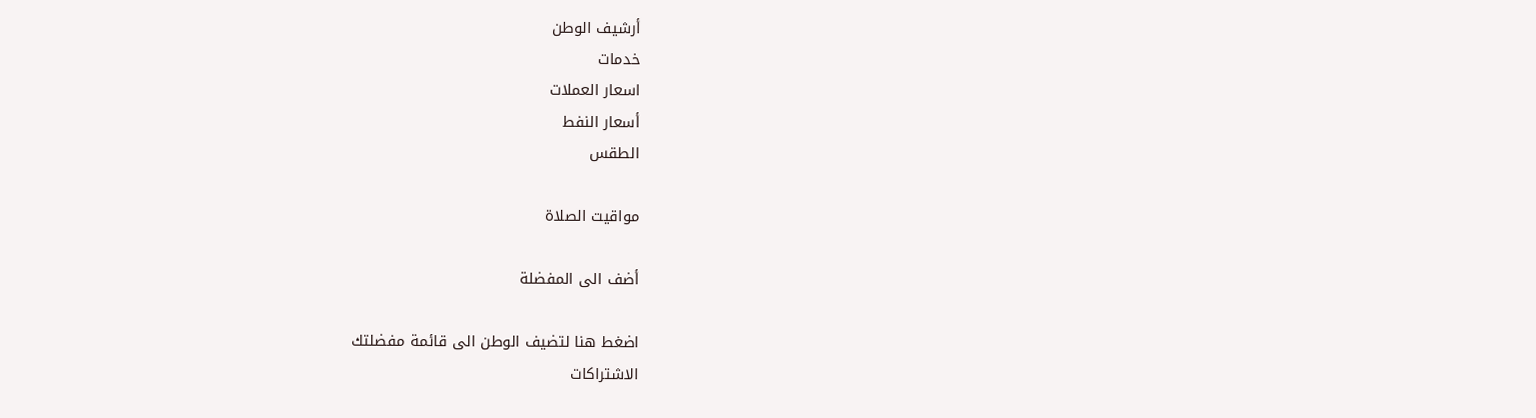أرشيف الوطن
خدمات
اسعار العملات
أسعار النفط
الطقس

مواقيت الصلاة

أضف الى المفضلة

اضغط هنا لتضيف الوطن الى قائمة مفضلتك
الاشتراكات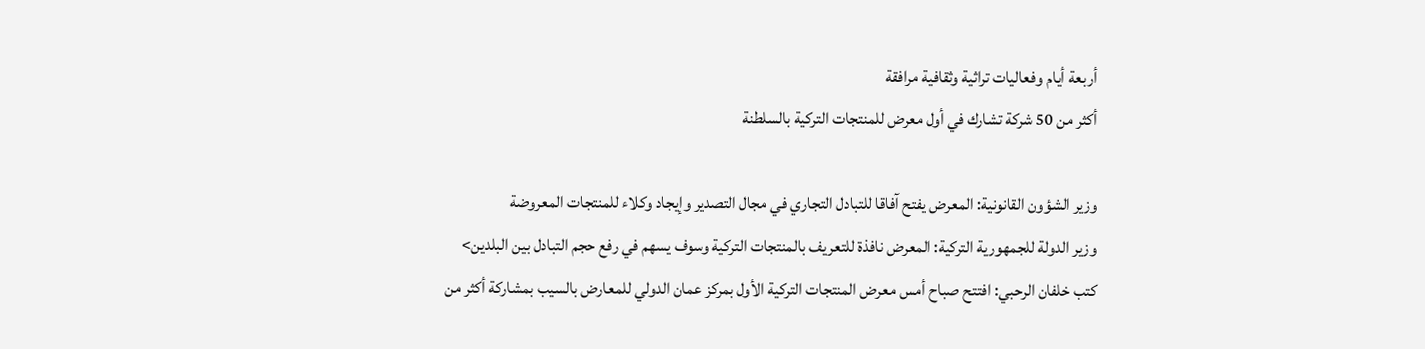أربعة أيام وفعاليات تراثية وثقافية مرافقة
أكثر من 50 شركة تشارك في أول معرض للمنتجات التركية بالسلطنة

وزير الشؤون القانونية: المعرض يفتح آفاقا للتبادل التجاري في مجال التصدير وإيجاد وكلاء للمنتجات المعروضة
وزير الدولة للجمهورية التركية: المعرض نافذة للتعريف بالمنتجات التركية وسوف يسهم في رفع حجم التبادل بين البلدين>
كتب خلفان الرحبي: افتتح صباح أمس معرض المنتجات التركية الأول بمركز عمان الدولي للمعارض بالسيب بمشاركة أكثر من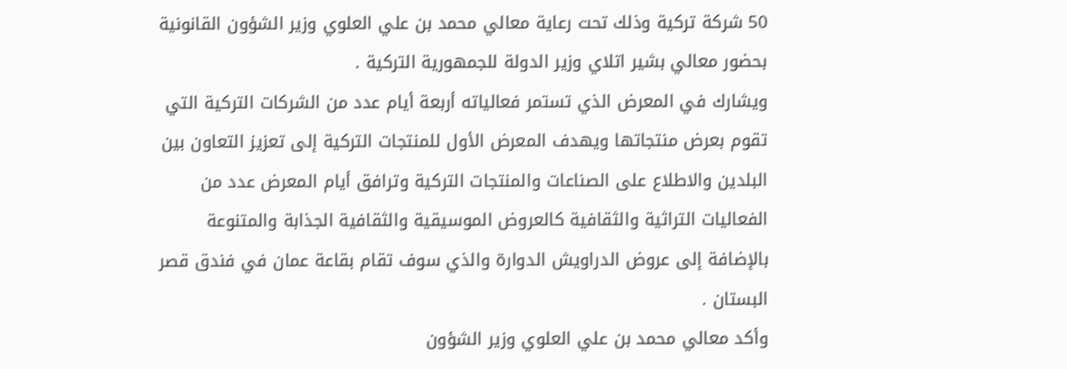50 شركة تركية وذلك تحت رعاية معالي محمد بن علي العلوي وزير الشؤون القانونية بحضور معالي بشير اتلاي وزير الدولة للجمهورية التركية .
ويشارك في المعرض الذي تستمر فعالياته أربعة أيام عدد من الشركات التركية التي تقوم بعرض منتجاتها ويهدف المعرض الأول للمنتجات التركية إلى تعزيز التعاون بين البلدين والاطلاع على الصناعات والمنتجات التركية وترافق أيام المعرض عدد من الفعاليات التراثية والثقافية كالعروض الموسيقية والثقافية الجذابة والمتنوعة بالإضافة إلى عروض الدراويش الدوارة والذي سوف تقام بقاعة عمان في فندق قصر البستان .
وأكد معالي محمد بن علي العلوي وزير الشؤون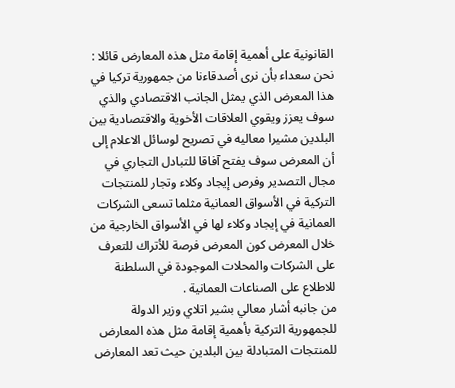القانونية على أهمية إقامة مثل هذه المعارض قائلا : نحن سعداء بأن نرى أصدقاءنا من جمهورية تركيا في هذا المعرض الذي يمثل الجانب الاقتصادي والذي سوف يعزز ويقوي العلاقات الأخوية والاقتصادية بين البلدين مشيرا معاليه في تصريح لوسائل الاعلام إلى أن المعرض سوف يفتح آفاقا للتبادل التجاري في مجال التصدير وفرص إيجاد وكلاء وتجار للمنتجات التركية في الأسواق العمانية مثلما تسعى الشركات العمانية في إيجاد وكلاء لها في الأسواق الخارجية من خلال المعرض كون المعرض فرصة للأتراك للتعرف على الشركات والمحلات الموجودة في السلطنة للاطلاع على الصناعات العمانية .
من جانبه أشار معالي بشير اتلاي وزير الدولة للجمهورية التركية بأهمية إقامة مثل هذه المعارض للمنتجات المتبادلة بين البلدين حيث تعد المعارض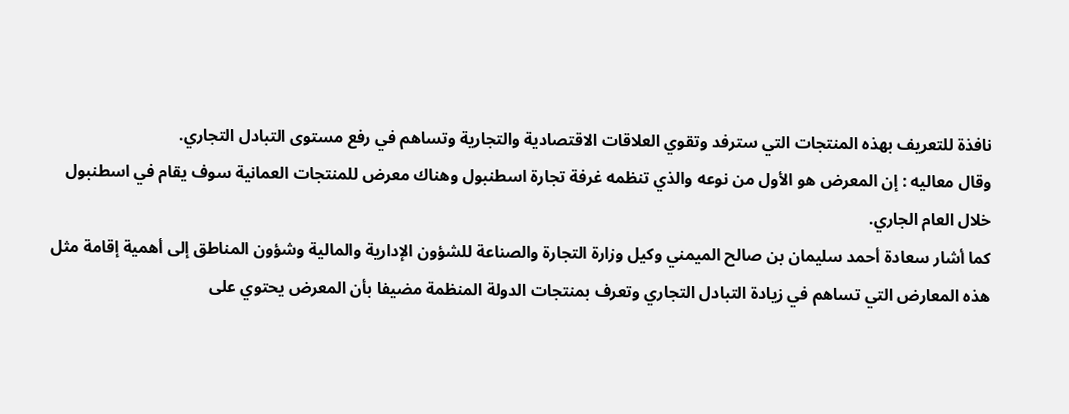نافذة للتعريف بهذه المنتجات التي سترفد وتقوي العلاقات الاقتصادية والتجارية وتساهم في رفع مستوى التبادل التجاري.
وقال معاليه : إن المعرض هو الأول من نوعه والذي تنظمه غرفة تجارة اسطنبول وهناك معرض للمنتجات العمانية سوف يقام في اسطنبول خلال العام الجاري.
كما أشار سعادة أحمد سليمان بن صالح الميمني وكيل وزارة التجارة والصناعة للشؤون الإدارية والمالية وشؤون المناطق إلى أهمية إقامة مثل هذه المعارض التي تساهم في زيادة التبادل التجاري وتعرف بمنتجات الدولة المنظمة مضيفا بأن المعرض يحتوي على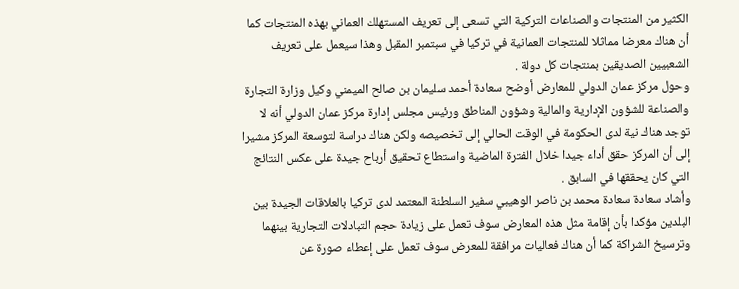الكثير من المنتجات والصناعات التركية التي تسعى إلى تعريف المستهلك العماني بهذه المنتجات كما أن هناك معرضا مماثلا للمنتجات العمانية في تركيا في سبتمبر المقبل وهذا سيعمل على تعريف الشعبيين الصديقين بمنتجات كل دولة .
وحول مركز عمان الدولي للمعارض أوضح سعادة أحمد سليمان بن صالح الميمني وكيل وزارة التجارة والصناعة للشؤون الإدارية والمالية وشؤون المناطق ورئيس مجلس إدارة مركز عمان الدولي أنه لا توجد هناك نية لدى الحكومة في الوقت الحالي إلى تخصيصه ولكن هناك دراسة لتوسعة المركز مشيرا إلى أن المركز حقق أداء جيدا خلال الفترة الماضية واستطاع تحقيق أرباح جيدة على عكس النتائج التي كان يحققها في السابق .
وأشاد سعادة سعادة محمد بن ناصر الوهيبي سفير السلطنة المعتمد لدى تركيا بالعلاقات الجيدة بين البلدين مؤكدا بأن إقامة مثل هذه المعارض سوف تعمل على زيادة حجم التبادلات التجارية بينهما وترسيخ الشراكة كما أن هناك فعاليات مرافقة للمعرض سوف تعمل على إعطاء صورة عن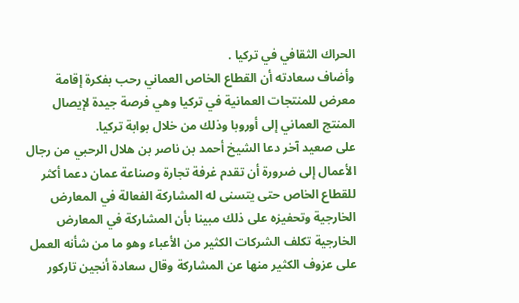الحراك الثقافي في تركيا .
وأضاف سعادته أن القطاع الخاص العماني رحب بفكرة إقامة معرض للمنتجات العمانية في تركيا وهي فرصة جيدة لإيصال المنتج العماني إلى أوروبا وذلك من خلال بوابة تركيا.
على صعيد آخر دعا الشيخ أحمد بن ناصر بن هلال الرحبي من رجال الأعمال إلى ضرورة أن تقدم غرفة تجارة وصناعة عمان دعما أكثر للقطاع الخاص حتى يتسنى له المشاركة الفعالة في المعارض الخارجية وتحفيزه على ذلك مبينا بأن المشاركة في المعارض الخارجية تكلف الشركات الكثير من الأعباء وهو ما من شأنه العمل على عزوف الكثير منها عن المشاركة وقال سعادة أنجين تاركور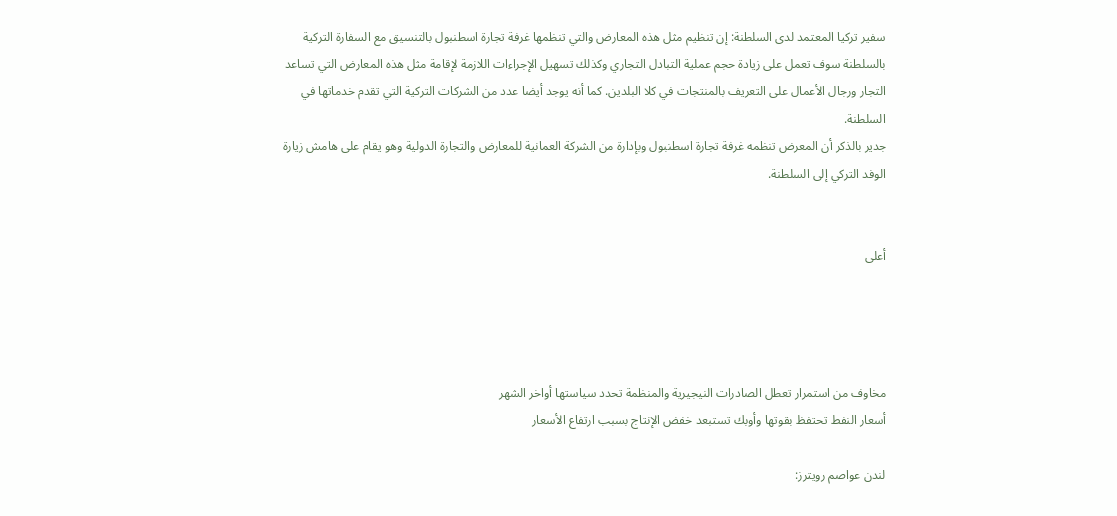سفير تركيا المعتمد لدى السلطنة: إن تنظيم مثل هذه المعارض والتي تنظمها غرفة تجارة اسطنبول بالتنسيق مع السفارة التركية بالسلطنة سوف تعمل على زيادة حجم عملية التبادل التجاري وكذلك تسهيل الإجراءات اللازمة لإقامة مثل هذه المعارض التي تساعد التجار ورجال الأعمال على التعريف بالمنتجات في كلا البلدين. كما أنه يوجد أيضا عدد من الشركات التركية التي تقدم خدماتها في السلطنة.
جدير بالذكر أن المعرض تنظمه غرفة تجارة اسطنبول وبإدارة من الشركة العمانية للمعارض والتجارة الدولية وهو يقام على هامش زيارة الوفد التركي إلى السلطنة.


أعلى




مخاوف من استمرار تعطل الصادرات النيجيرية والمنظمة تحدد سياستها أواخر الشهر
أسعار النفط تحتفظ بقوتها وأوبك تستبعد خفض الإنتاج بسبب ارتفاع الأسعار

لندن عواصم رويترز: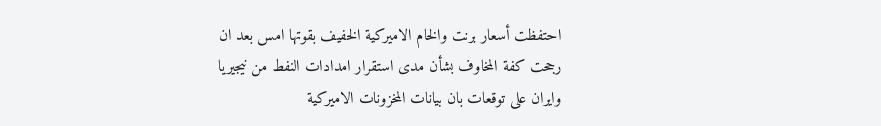احتفظت أسعار برنت والخام الاميركية الخفيف بقوتها امس بعد ان رجحت كفة المخاوف بشأن مدى استقرار امدادات النفط من نيجيريا وايران على توقعات بان بيانات المخزونات الاميركية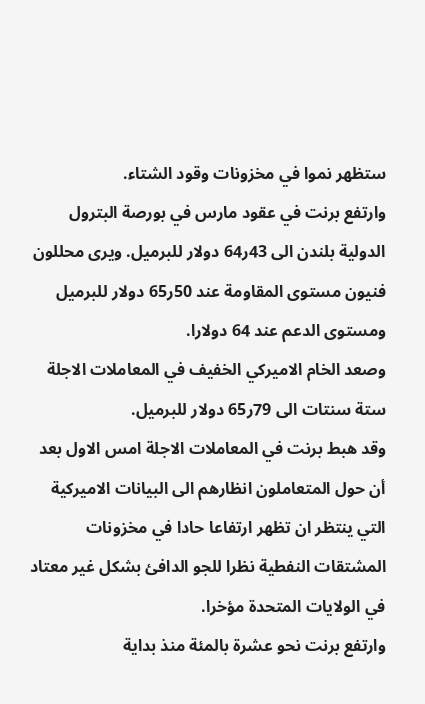ستظهر نموا في مخزونات وقود الشتاء.
وارتفع برنت في عقود مارس في بورصة البترول الدولية بلندن الى 43ر64 دولار للبرميل. ويرى محللون فنيون مستوى المقاومة عند 50ر65 دولار للبرميل ومستوى الدعم عند 64 دولارا.
وصعد الخام الاميركي الخفيف في المعاملات الاجلة ستة سنتات الى 79ر65 دولار للبرميل.
وقد هبط برنت في المعاملات الاجلة امس الاول بعد أن حول المتعاملون انظارهم الى البيانات الاميركية التي ينتظر ان تظهر ارتفاعا حادا في مخزونات المشتقات النفطية نظرا للجو الدافئ بشكل غير معتاد في الولايات المتحدة مؤخرا.
وارتفع برنت نحو عشرة بالمئة منذ بداية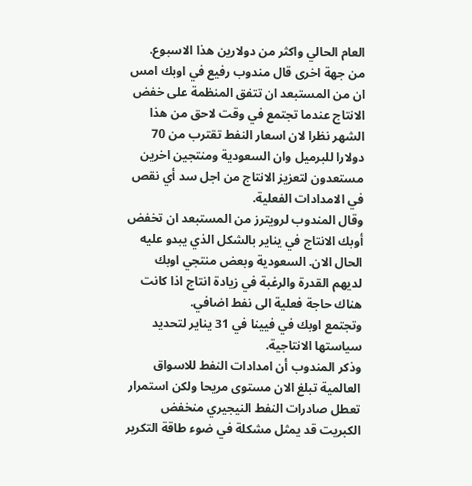العام الحالي واكثر من دولارين هذا الاسبوع.
من جهة اخرى قال مندوب رفيع في اوبك امس ان من المستبعد ان تتفق المنظمة على خفض الانتاج عندما تجتمع في وقت لاحق من هذا الشهر نظرا لان اسعار النفط تقترب من 70 دولارا للبرميل وان السعودية ومنتجين اخرين مستعدون لتعزيز الانتاج من اجل سد أي نقص في الامدادات الفعلية.
وقال المندوب لرويترز من المستبعد ان تخفض أوبك الانتاج في يناير بالشكل الذي يبدو عليه الحال الان. السعودية وبعض منتجي اوبك لديهم القدرة والرغبة في زيادة انتاج اذا كانت هناك حاجة فعلية الى نفط اضافي.
وتجتمع اوبك في فيينا في 31 يناير لتحديد سياستها الانتاجية.
وذكر المندوب أن امدادات النفط للاسواق العالمية تبلغ الان مستوى مريحا ولكن استمرار تعطل صادرات النفط النيجيري منخفض الكبريت قد يمثل مشكلة في ضوء طاقة التكرير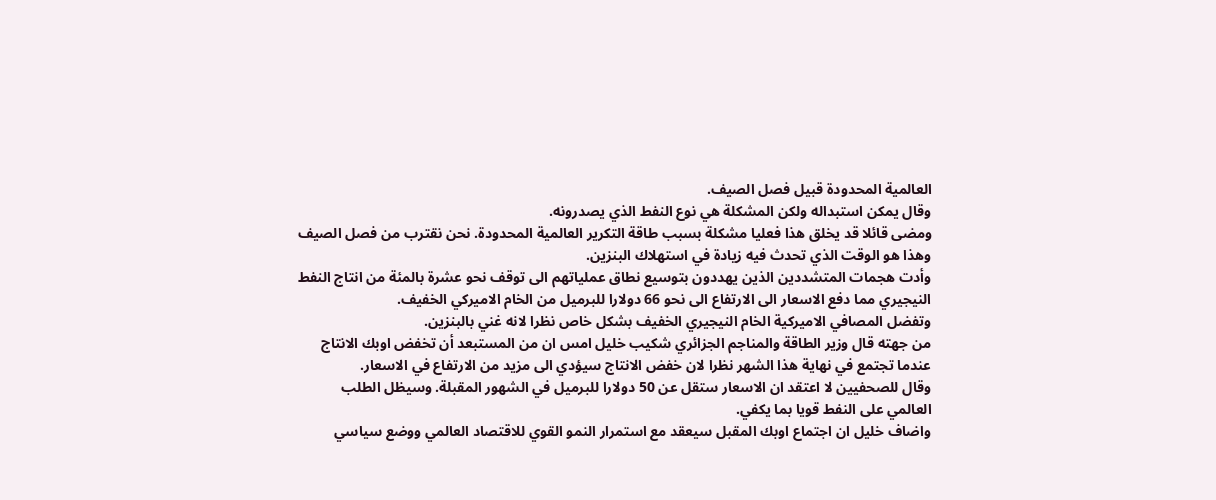العالمية المحدودة قبيل فصل الصيف.
وقال يمكن استبداله ولكن المشكلة هي نوع النفط الذي يصدرونه.
ومضى قائلا قد يخلق هذا فعليا مشكلة بسبب طاقة التكرير العالمية المحدودة. نحن نقترب من فصل الصيف وهذا هو الوقت الذي تحدث فيه زيادة في استهلاك البنزين.
وأدت هجمات المتشددين الذين يهددون بتوسيع نطاق عملياتهم الى توقف نحو عشرة بالمئة من انتاج النفط النيجيري مما دفع الاسعار الى الارتفاع الى نحو 66 دولارا للبرميل من الخام الاميركي الخفيف.
وتفضل المصافي الاميركية الخام النيجيري الخفيف بشكل خاص نظرا لانه غني بالبنزين.
من جهته قال وزير الطاقة والمناجم الجزائري شكيب خليل امس ان من المستبعد أن تخفض اوبك الانتاج عندما تجتمع في نهاية هذا الشهر نظرا لان خفض الانتاج سيؤدي الى مزيد من الارتفاع في الاسعار.
وقال للصحفيين لا اعتقد ان الاسعار ستقل عن 50 دولارا للبرميل في الشهور المقبلة. وسيظل الطلب العالمي على النفط قويا بما يكفي.
واضاف خليل ان اجتماع اوبك المقبل سيعقد مع استمرار النمو القوي للاقتصاد العالمي ووضع سياسي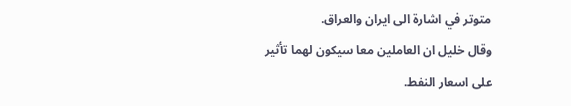متوتر في اشارة الى ايران والعراق.
وقال خليل ان العاملين معا سيكون لهما تأثير على اسعار النفط.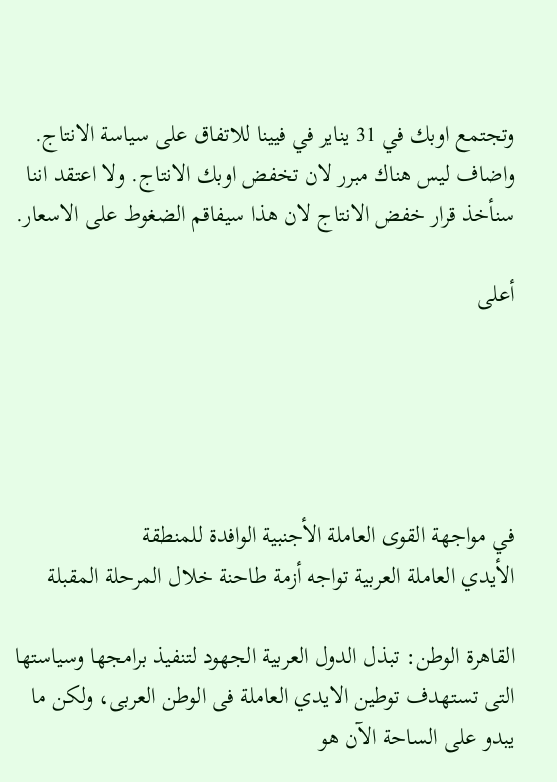وتجتمع اوبك في 31 يناير في فيينا للاتفاق على سياسة الانتاج.
واضاف ليس هناك مبرر لان تخفض اوبك الانتاج. ولا اعتقد اننا سنأخذ قرار خفض الانتاج لان هذا سيفاقم الضغوط على الاسعار.

أعلى





في مواجهة القوى العاملة الأجنبية الوافدة للمنطقة
الأيدي العاملة العربية تواجه أزمة طاحنة خلال المرحلة المقبلة

القاهرة الوطن: تبذل الدول العربية الجهود لتنفيذ برامجها وسياستها التى تستهدف توطين الايدي العاملة فى الوطن العربى، ولكن ما يبدو على الساحة الآن هو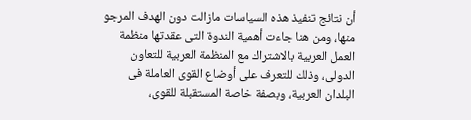أن نتائج تنفيذ هذه السياسات مازالت دون الهدف المرجو منها، ومن هنا جاءت أهمية الندوة التى عقدتها منظمة العمل العربية بالاشتراك مع المنظمة العربية للتعاون الدولى، وذلك للتعرف على أوضاع القوى العاملة فى البلدان العربية، وبصفة خاصة المستقبلة للقوى،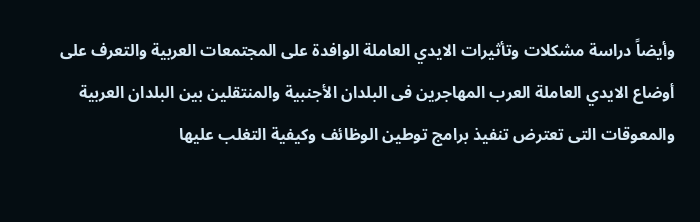وأيضاً دراسة مشكلات وتأثيرات الايدي العاملة الوافدة على المجتمعات العربية والتعرف على أوضاع الايدي العاملة العرب المهاجرين فى البلدان الأجنبية والمنتقلين بين البلدان العربية والمعوقات التى تعترض تنفيذ برامج توطين الوظائف وكيفية التغلب عليها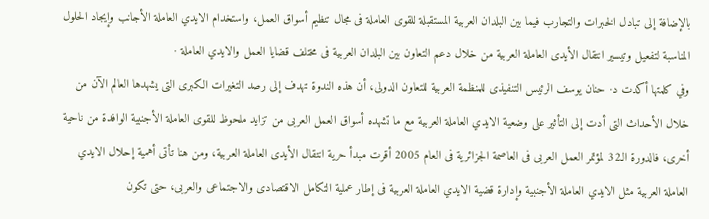بالإضافة إلى تبادل الخبرات والتجارب فيما بين البلدان العربية المستقبلة للقوى العاملة فى مجال تنظيم أسواق العمل، واستخدام الايدي العاملة الأجانب وإيجاد الحلول المناسبة لتفعيل وتيسير انتقال الأيدى العاملة العربية من خلال دعم التعاون بين البلدان العربية فى مختلف قضايا العمل والايدي العاملة ·
وفي كلمتها أكدت د· حنان يوسف الرئيس التنفيذى للمنظمة العربية للتعاون الدولى، أن هذه الندوة تهدف إلى رصد التغيرات الكبرى التى يشهدها العالم الآن من خلال الأحداث التى أدت إلى التأثير على وضعية الايدي العاملة العربية مع ما تشهده أسواق العمل العربى من تزايد ملحوظ للقوى العاملة الأجنبية الوافدة من ناحية أخرى، فالدورة الـ32 لمؤتمر العمل العربى فى العاصمة الجزائرية فى العام 2005 أقرت مبدأ حرية انتقال الأيدى العاملة العربية، ومن هنا تأتى أهمية إحلال الايدي العاملة العربية مثل الايدي العاملة الأجنبية وإدارة قضية الايدي العاملة العربية فى إطار عملية التكامل الاقتصادى والاجتماعى والعربى، حتى تكون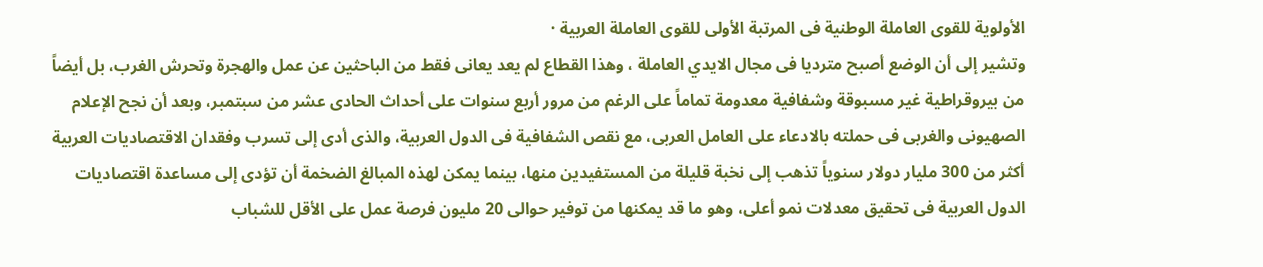الأولوية للقوى العاملة الوطنية فى المرتبة الأولى للقوى العاملة العربية ·
وتشير إلى أن الوضع أصبح مترديا فى مجال الايدي العاملة ، وهذا القطاع لم يعد يعانى فقط من الباحثين عن عمل والهجرة وتحرش الغرب، بل أيضاً من بيروقراطية غير مسبوقة وشفافية معدومة تماماً على الرغم من مرور أربع سنوات على أحداث الحادى عشر من سبتمبر، وبعد أن نجح الإعلام الصهيونى والغربى فى حملته بالادعاء على العامل العربى، مع نقص الشفافية فى الدول العربية، والذى أدى إلى تسرب وفقدان الاقتصاديات العربية أكثر من 300 مليار دولار سنوياً تذهب إلى نخبة قليلة من المستفيدين منها، بينما يمكن لهذه المبالغ الضخمة أن تؤدى إلى مساعدة اقتصاديات الدول العربية فى تحقيق معدلات نمو أعلى، وهو ما قد يمكنها من توفير حوالى 20 مليون فرصة عمل على الأقل للشباب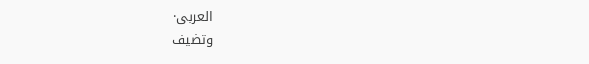العربى·
وتضيف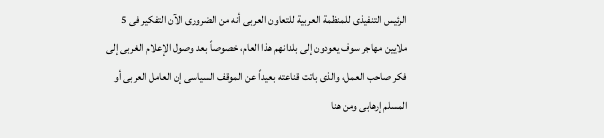الرئيس التنفيذى للمنظمة العربية للتعاون العربى أنه من الضرورى الآن التفكير فى 5 ملايين مهاجر سوف يعودون إلى بلدانهم هذا العام، خصوصاً بعد وصول الإعلام الغربى إلى فكر صاحب العمل، والذى باتت قناعته بعيداً عن الموقف السياسى إن العامل العربى أو المسلم إرهابى ومن هنا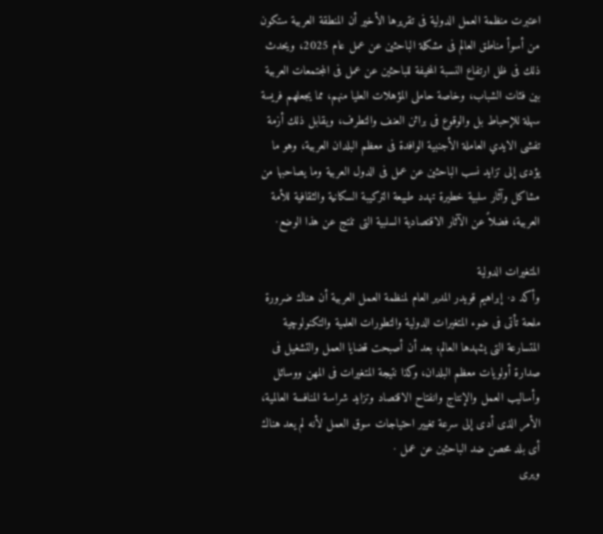اعتبرت منظمة العمل الدولية فى تقريرها الأخير أن المنطقة العربية ستكون من أسوأ مناطق العالم فى مشكلة الباحثين عن عمل عام 2025، ويحدث ذلك فى ظل ارتفاع النسبة المخيفة للباحثين عن عمل فى المجتمعات العربية بين فئات الشباب، وخاصة حاملى المؤهلات العليا منهم، مما يجعلهم فريسة سهلة للإحباط بل والوقوع فى براثن العنف والتطرف، ويقابل ذلك أزمة تفشى الايدي العاملة الأجنبية الوافدة فى معظم البلدان العربية، وهو ما يؤدى إلى تزايد نسب الباحثين عن عمل فى الدول العربية وما يصاحبها من مشاكل وآثار سلبية خطيرة تهدد طبيعة التركيبة السكانية والثقافية للأمة العربية، فضلاً عن الآثار الاقتصادية السلبية التى تنتج عن هذا الوضع·

المتغيرات الدولية
وأكد د· إبراهيم قويدر المدير العام لمنظمة العمل العربية أن هناك ضرورة ملحة تأتى فى ضوء المتغيرات الدولية والتطورات العلمية والتكنولوچية المتسارعة التى يشهدها العالم، بعد أن أصبحت قضايا العمل والتشغيل فى صدارة أولويات معظم البلدان، وكذا نتيجة المتغيرات فى المهن ووسائل وأساليب العمل والإنتاج وانفتاح الاقتصاد وتزايد شراسة المنافسة العالمية، الأمر الذى أدى إلى سرعة تغيير احتياجات سوق العمل لأنه لم يعد هناك أى بلد محصن ضد الباحثين عن عمل ·
ويرى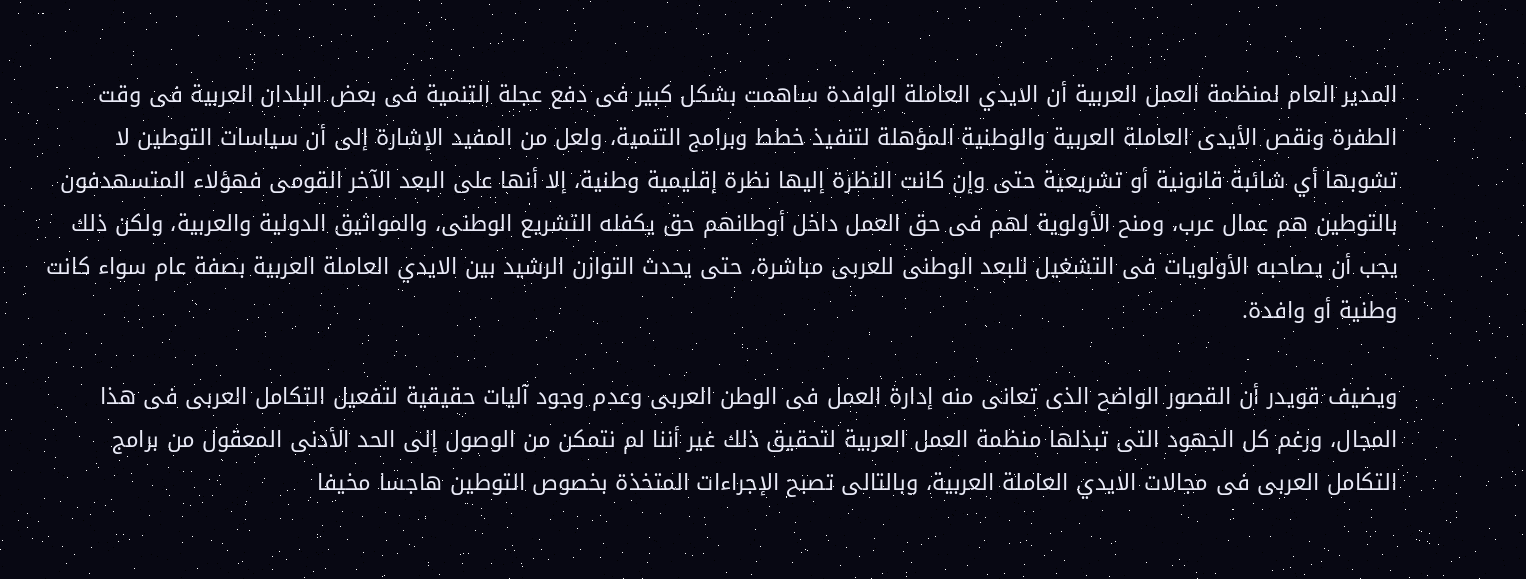المدير العام لمنظمة العمل العربية أن الايدي العاملة الوافدة ساهمت بشكل كبير فى دفع عجلة التنمية فى بعض البلدان العربية فى وقت الطفرة ونقص الأيدى العاملة العربية والوطنية المؤهلة لتنفيذ خطط وبرامج التنمية، ولعل من المفيد الإشارة إلى أن سياسات التوطين لا تشوبها أي شائبة قانونية أو تشريعية حتى وإن كانت النظرة إليها نظرة إقليمية وطنية، إلا أنها على البعد الآخر القومى فهؤلاء المتسهدفون بالتوطين هم عمال عرب، ومنح الأولوية لهم فى حق العمل داخل أوطانهم حق يكفله التشريع الوطنى، والمواثيق الدولية والعربية، ولكن ذلك يجب أن يصاحبه الأولويات فى التشغيل للبعد الوطنى للعربى مباشرة، حتى يحدث التوازن الرشيد بين الايدي العاملة العربية بصفة عام سواء كانت وطنية أو وافدة.

ويضيف قويدر أن القصور الواضح الذى تعانى منه إدارة العمل فى الوطن العربى وعدم وجود آليات حقيقية لتفعيل التكامل العربى فى هذا المجال، ورغم كل الجهود التى تبذلها منظمة العمل العربية لتحقيق ذلك غير أننا لم نتمكن من الوصول إلى الحد الأدنى المعقول من برامج التكامل العربى فى مجالات الايدي العاملة العربية، وبالتالى تصبح الإجراءات المتخذة بخصوص التوطين هاجسا مخيفا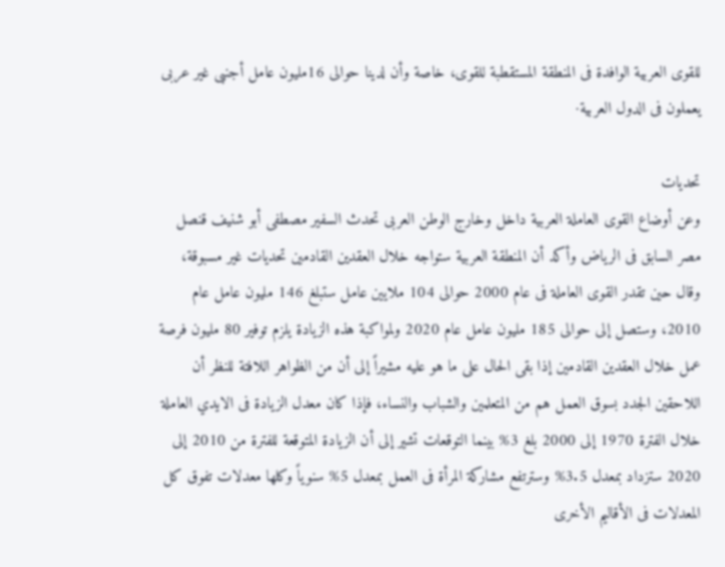للقوى العربية الوافدة فى المنطقة المستقطبة للقوى، خاصة وأن لدينا حوالى 16مليون عامل أجنبى غير عربى يعملون فى الدول العربية·

تحديات
وعن أوضاع القوى العاملة العربية داخل وخارج الوطن العربى تحدث السفير مصطفى أبو شنيف قنصل مصر السابق فى الرياض وأكد أن المنطقة العربية ستواجه خلال العقدين القادمين تحديات غير مسبوقة، وقال حين تقدر القوى العاملة فى عام 2000 حوالى 104 ملايين عامل ستبلغ 146 مليون عامل عام 2010، وستصل إلى حوالى 185 مليون عامل عام 2020 ولمواكبة هذه الزيادة يلزم توفير 80 مليون فرصة عمل خلال العقدين القادمين إذا بقى الحال على ما هو عليه مشيراً إلى أن من الظواهر اللافتة للنظر أن اللاحقين الجدد بسوق العمل هم من المتعلمين والشباب والنساء، فإذا كان معدل الزيادة فى الايدي العاملة خلال الفترة 1970 إلى 2000 بلغ 3% بينما التوقعات تشير إلى أن الزيادة المتوقعة للفترة من 2010 إلى 2020 ستزداد بمعدل 3.5% وسترتفع مشاركة المرأة فى العمل بمعدل 5% سنوياً وكلها معدلات تفوق كل المعدلات فى الأقاليم الأخرى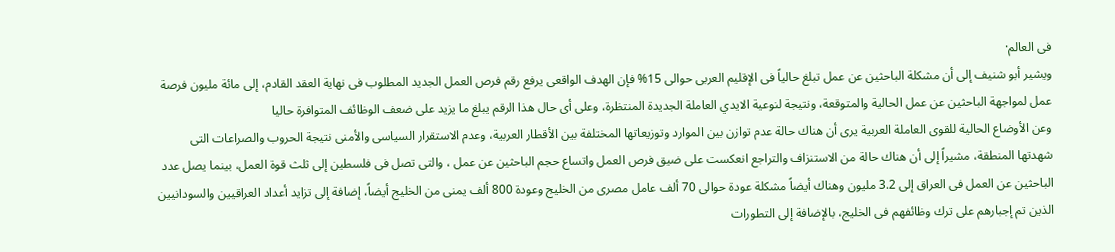فى العالم·
ويشير أبو شنيف إلى أن مشكلة الباحثين عن عمل تبلغ حالياً فى الإقليم العربى حوالى 15% فإن الهدف الواقعى يرفع رقم فرص العمل الجديد المطلوب فى نهاية العقد القادم، إلى مائة مليون فرصة عمل لمواجهة الباحثين عن عمل الحالية والمتوقعة، ونتيجة لنوعية الايدي العاملة الجديدة المنتظرة، وعلى أى حال هذا الرقم يبلغ ما يزيد على ضعف الوظائف المتوافرة حاليا
وعن الأوضاع الحالية للقوى العاملة العربية يرى أن هناك حالة عدم توازن بين الموارد وتوزيعاتها المختلفة بين الأقطار العربية، وعدم الاستقرار السياسى والأمنى نتيجة الحروب والصراعات التى شهدتها المنطقة، مشيراً إلى أن هناك حالة من الاستنزاف والتراجع انعكست على ضيق فرص العمل واتساع حجم الباحثين عن عمل ، والتى تصل فى فلسطين إلى ثلث قوة العمل، بينما يصل عدد الباحثين عن العمل فى العراق إلى 3.2 مليون وهناك أيضاً مشكلة عودة حوالى 70 ألف عامل مصرى من الخليج وعودة 800 ألف يمنى من الخليج أيضاً، إضافة إلى تزايد أعداد العراقيين والسودانيين الذين تم إجبارهم على ترك وظائفهم فى الخليج، بالإضافة إلى التطورات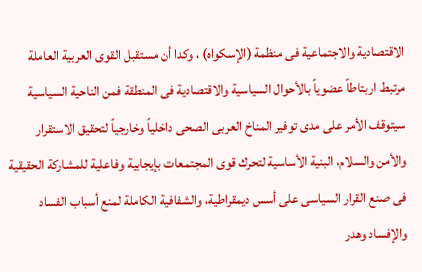الاقتصادية والاجتماعية فى منظمة (الإسكواه) ، وكدا أن مستقبل القوى العربية العاملة مرتبط اربتاطاً عضوياً بالأحوال السياسية والاقتصادية فى المنطقة فمن الناحية السياسية سيتوقف الأمر على مدى توفير المناخ العربى الصحى داخلياً وخارجياً لتحقيق الاستقرار والأمن والسلام، البنية الأساسية لتحرك قوى المجتمعات بإيجابية وفاعلية للمشاركة الحقيقية فى صنع القرار السياسى على أسس ديمقراطية، والشفافية الكاملة لمنع أسباب الفساد والإفساد وهدر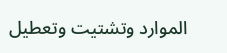الموارد وتشتيت وتعطيل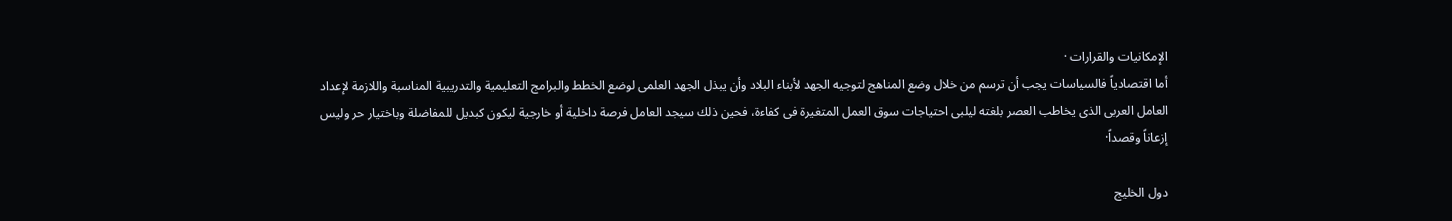الإمكانيات والقرارات ·
أما اقتصادياً فالسياسات يجب أن ترسم من خلال وضع المناهج لتوجيه الجهد لأبناء البلاد وأن يبذل الجهد العلمى لوضع الخطط والبرامج التعليمية والتدريبية المناسبة واللازمة لإعداد العامل العربى الذى يخاطب العصر بلغته ليلبى احتياجات سوق العمل المتغيرة فى كفاءة، فحين ذلك سيجد العامل فرصة داخلية أو خارجية ليكون كبديل للمفاضلة وباختيار حر وليس إزعاناً وقصداً·

دول الخليج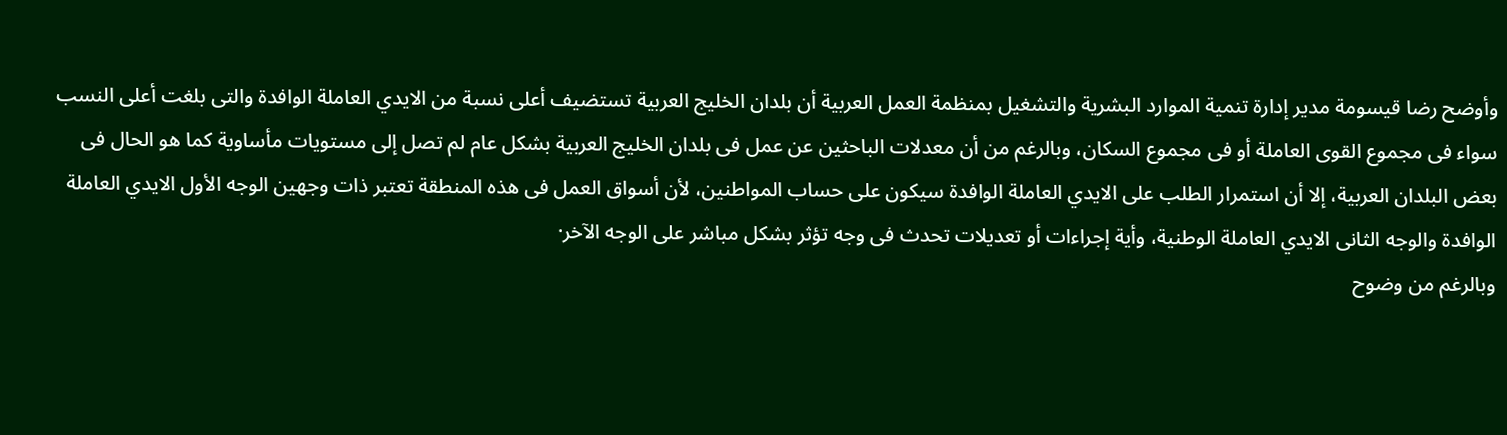وأوضح رضا قيسومة مدير إدارة تنمية الموارد البشرية والتشغيل بمنظمة العمل العربية أن بلدان الخليج العربية تستضيف أعلى نسبة من الايدي العاملة الوافدة والتى بلغت أعلى النسب سواء فى مجموع القوى العاملة أو فى مجموع السكان، وبالرغم من أن معدلات الباحثين عن عمل فى بلدان الخليج العربية بشكل عام لم تصل إلى مستويات مأساوية كما هو الحال فى بعض البلدان العربية، إلا أن استمرار الطلب على الايدي العاملة الوافدة سيكون على حساب المواطنين، لأن أسواق العمل فى هذه المنطقة تعتبر ذات وجهين الوجه الأول الايدي العاملة الوافدة والوجه الثانى الايدي العاملة الوطنية، وأية إجراءات أو تعديلات تحدث فى وجه تؤثر بشكل مباشر على الوجه الآخر·
وبالرغم من وضوح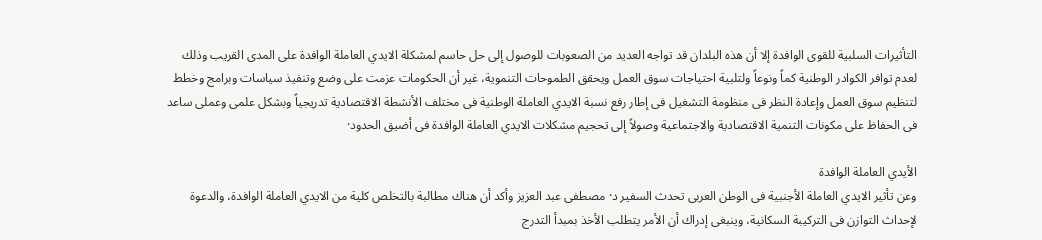التأثيرات السلبية للقوى الوافدة إلا أن هذه البلدان قد تواجه العديد من الصعوبات للوصول إلى حل حاسم لمشكلة الايدي العاملة الوافدة على المدى القريب وذلك لعدم توافر الكوادر الوطنية كماً ونوعاً ولتلبية احتياجات سوق العمل ويحقق الطموحات التنموية، غير أن الحكومات عزمت على وضع وتنفيذ سياسات وبرامج وخطط لتنظيم سوق العمل وإعادة النظر فى منظومة التشغيل فى إطار رفع نسبة الايدي العاملة الوطنية فى مختلف الأنشطة الاقتصادية تدريجياً وبشكل علمى وعملى ساعد فى الحفاظ على مكونات التنمية الاقتصادية والاجتماعية وصولاً إلى تحجيم مشكلات الايدي العاملة الوافدة فى أضيق الحدود·

الأيدي العاملة الوافدة
وعن تأثير الايدي العاملة الأجنبية فى الوطن العربى تحدث السفير د· مصطفى عبد العزيز وأكد أن هناك مطالبة بالتخلص كلية من الايدي العاملة الوافدة، والدعوة لإحداث التوازن فى التركيبة السكانية، وينبغى إدراك أن الأمر يتطلب الأخذ بمبدأ التدرج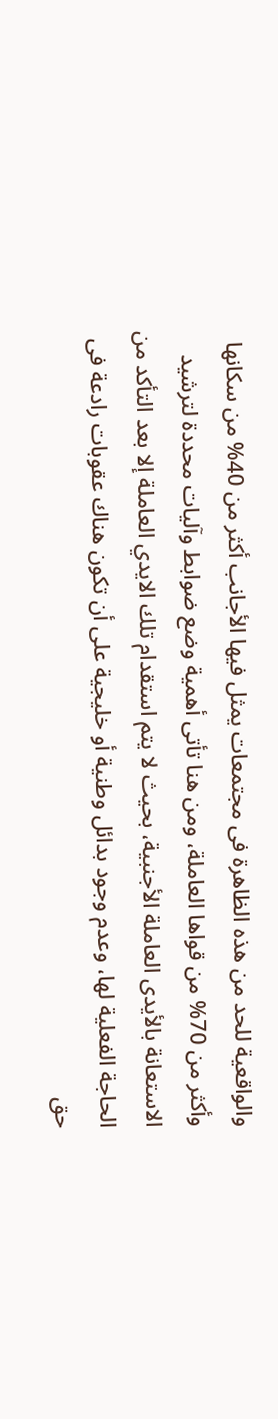والواقعية للحد من هذه الظاهرة فى مجتمعات يمثل فيها الأجانب أكثر من 40% من سكانها وأكثر من 70% من قواها العاملة، ومن هنا تأتى أهمية وضع ضوابط وآليات محددة لترشيد الاستعانة بالأيدى العاملة الأجنبية، بحيث لا يتم استقدام تلك الايدي العاملة إلا بعد التأكد من الحاجة الفعلية لها، وعدم وجود بدائل وطنية أو خليجية على أن تكون هناك عقوبات رادعة فى حق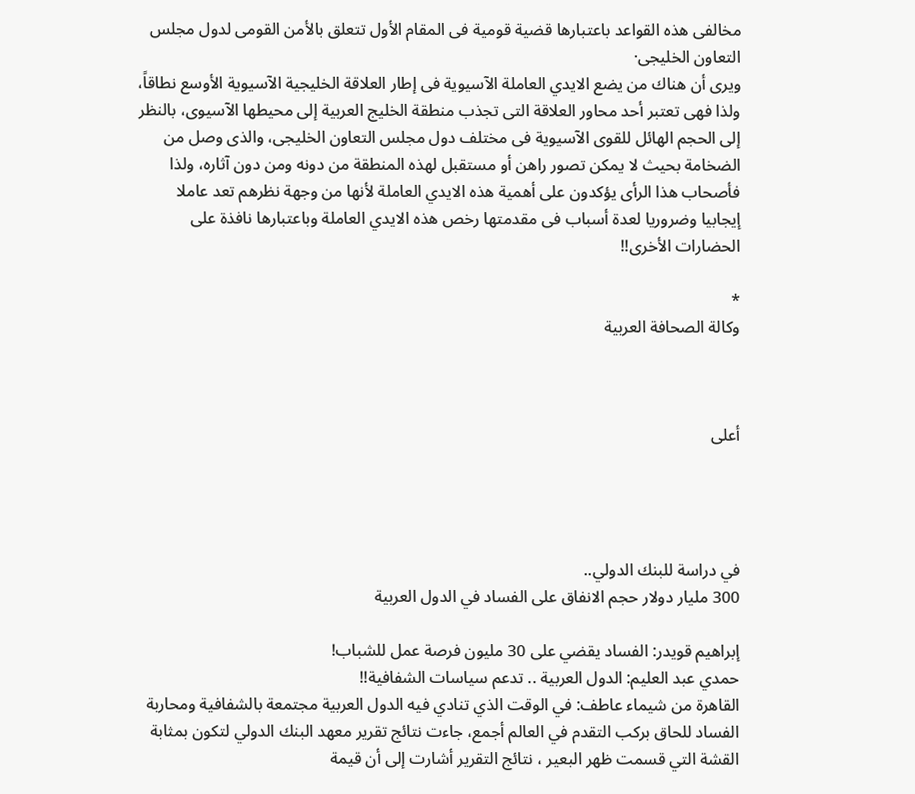مخالفى هذه القواعد باعتبارها قضية قومية فى المقام الأول تتعلق بالأمن القومى لدول مجلس التعاون الخليجى·
ويرى أن هناك من يضع الايدي العاملة الآسيوية فى إطار العلاقة الخليجية الآسيوية الأوسع نطاقاً، ولذا فهى تعتبر أحد محاور العلاقة التى تجذب منطقة الخليج العربية إلى محيطها الآسيوى، بالنظر إلى الحجم الهائل للقوى الآسيوية فى مختلف دول مجلس التعاون الخليجى، والذى وصل من الضخامة بحيث لا يمكن تصور راهن أو مستقبل لهذه المنطقة من دونه ومن دون آثاره، ولذا فأصحاب هذا الرأى يؤكدون على أهمية هذه الايدي العاملة لأنها من وجهة نظرهم تعد عاملا إيجابيا وضروريا لعدة أسباب فى مقدمتها رخص هذه الايدي العاملة وباعتبارها نافذة على الحضارات الأخرى!!

*
وكالة الصحافة العربية



أعلى




في دراسة للبنك الدولي..
300 مليار دولار حجم الانفاق على الفساد في الدول العربية

إبراهيم قويدر: الفساد يقضي على 30 مليون فرصة عمل للشباب!
حمدي عبد العليم: الدول العربية .. تدعم سياسات الشفافية!!
القاهرة من شيماء عاطف: في الوقت الذي تنادي فيه الدول العربية مجتمعة بالشفافية ومحاربة الفساد للحاق بركب التقدم في العالم أجمع، جاءت نتائج تقرير معهد البنك الدولي لتكون بمثابة القشة التي قسمت ظهر البعير ، نتائج التقرير أشارت إلى أن قيمة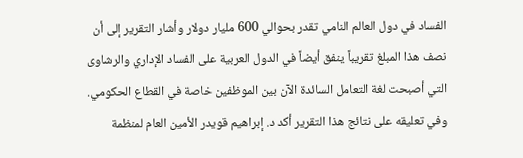الفساد في دول العالم النامي تقدر بحوالي 600 مليار دولار وأشار التقرير إلى أن نصف هذا المبلغ تقريباً ينفق أيضاً في الدول العربية على الفساد الإداري والرشاوى التي أصبحت لغة التعامل السائدة الآن بين الموظفين خاصة في القطاع الحكومي.
وفي تعليقه على نتائج هذا التقرير أكد د. إبراهيم قويدر الأمين العام لمنظمة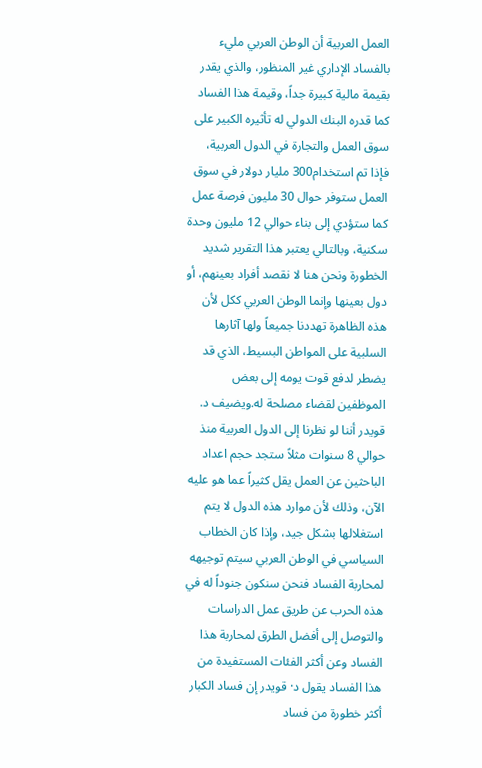العمل العربية أن الوطن العربي مليء بالفساد الإداري غير المنظور، والذي يقدر بقيمة مالية كبيرة جداً، وقيمة هذا الفساد كما قدره البنك الدولي له تأثيره الكبير على سوق العمل والتجارة في الدول العربية، فإذا تم استخدام300 مليار دولار في سوق العمل ستوفر حوال 30 مليون فرصة عمل كما ستؤدي إلى بناء حوالي 12 مليون وحدة سكنية، وبالتالي يعتبر هذا التقرير شديد الخطورة ونحن هنا لا نقصد أفراد بعينهم، أو دول بعينها وإنما الوطن العربي ككل لأن هذه الظاهرة تهددنا جميعاً ولها آثارها السلبية على المواطن البسيط، الذي قد يضطر لدفع قوت يومه إلى بعض الموظفين لقضاء مصلحة له.ويضيف د. قويدر أننا لو نظرنا إلى الدول العربية منذ حوالي 8 سنوات مثلاً ستجد حجم اعداد الباحثين عن العمل يقل كثيراً عما هو عليه الآن، وذلك لأن موارد هذه الدول لا يتم استغلالها بشكل جيد، وإذا كان الخطاب السياسي في الوطن العربي سيتم توجيهه لمحاربة الفساد فنحن سنكون جنوداً له في هذه الحرب عن طريق عمل الدراسات والتوصل إلى أفضل الطرق لمحاربة هذا الفساد وعن أكثر الفئات المستفيدة من هذا الفساد يقول د· قويدر إن فساد الكبار أكثر خطورة من فساد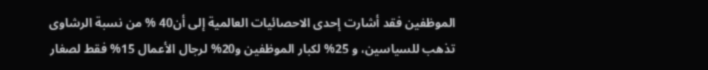الموظفين فقد أشارت إحدى الاحصائيات العالمية إلى أن40 % من نسبة الرشاوى تذهب للسياسين، و 25% لكبار الموظفين و20% لرجال الأعمال 15% فقط لصغار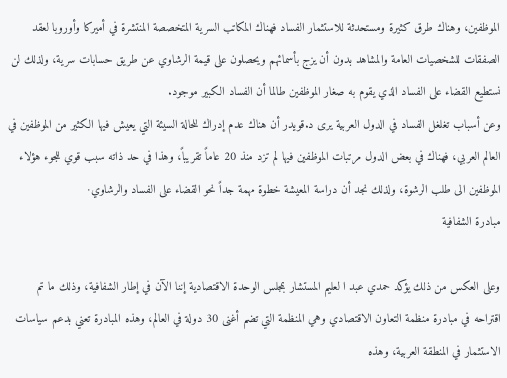الموظفين، وهناك طرق كثيرة ومستحدثة للاستثمار الفساد فهناك المكاتب السرية المتخصصة المنتشرة في أميركا وأوروبا لعقد الصفقات للشخصيات العامة والمشاهد بدون أن يزج بأسمائهم ويحصلون على قيمة الرشاوي عن طريق حسابات سرية، ولذلك لن نستطيع القضاء على الفساد الذي يقوم به صغار الموظفين طالما أن الفساد الكبير موجود.
وعن أسباب تغلغل الفساد في الدول العربية يرى د.قويدر أن هناك عدم إدراك للحالة السيئة التي يعيش فيها الكثير من الموظفين في العالم العربي، فهناك في بعض الدول مرتبات الموظفين فيها لم تزد منذ 20 عاماً تقريباً، وهذا في حد ذاته سبب قوي للجوء هؤلاء الموظفين الى طلب الرشوة، ولذلك نجد أن دراسة المعيشة خطوة مهمة جداً نحو القضاء على الفساد والرشاوي·
مبادرة الشفافية

وعلى العكس من ذلك يؤكد حمدي عبد ا لعليم المستشار بمجلس الوحدة الاقتصادية إننا الآن في إطار الشفافية، وذلك ما تم اقتراحه في مبادرة منظمة التعاون الاقتصادي وهي المنظمة التي تضم أغنى 30 دولة في العالم، وهذه المبادرة تعني بدعم سياسات الاستثمار في المنطقة العربية، وهذه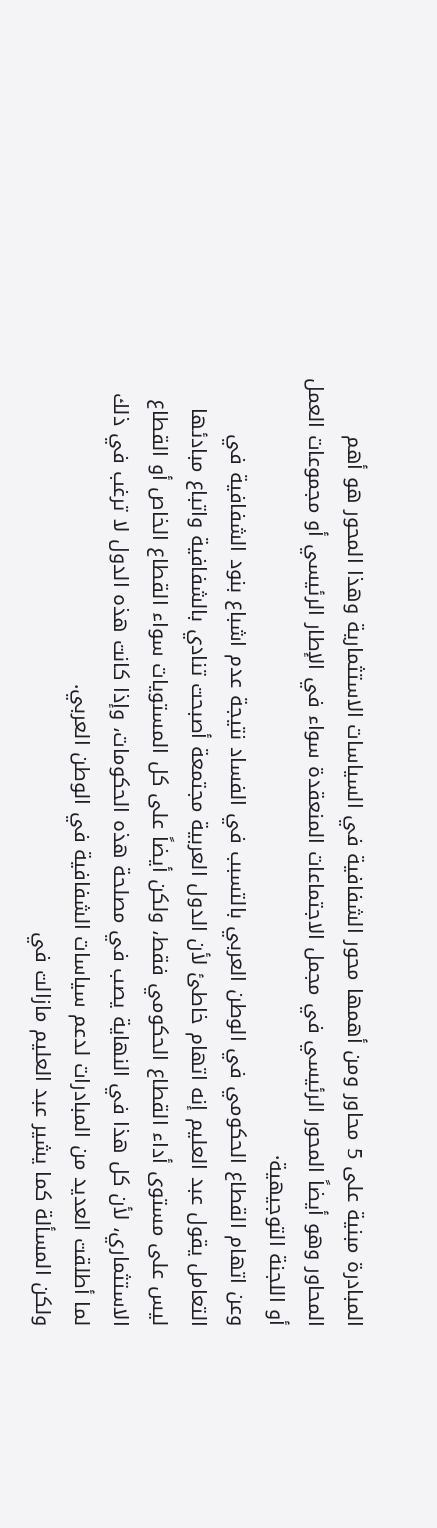المبادرة مبنية على 5 محاور ومن أهمها محور الشفافية في السياسات الاستثمارية وهذا المحور هو أهم المحاور وهو أيضاً المحور الرئيسي في مجمل الاجتماعات المنعقدة سواء في الإطار الرئيسي أو مجموعات العمل أو اللجنة التوجيهية·
وعن اتهام القطاع الحكومي في الوطن العربي بالتسبب في الفساد نتيجة عدم اشباع بنود الشفافية في التعامل يقول عبد العليم إنه اتهام خاطئ لأن الدول العربية مجتمعة أصبحت تنادي بالشفافية واتباع مبادئها ليس على مستوى أداء القطاع الحكومي فقط، ولكن أيضاً على كل المستويات سواء القطاع الخاص أو القطاع الاستثماري، لأن كل هذا في النهاية يصب في مصلحة هذه الحكومات، وإذا كانت هذه الدول لا ترغب في ذلك لما أطلقت العديد من المبادرات لدعم سياسات الشفافية في الوطن العربي.
ولكن المسألة كما يشير عبد العليم مازالت في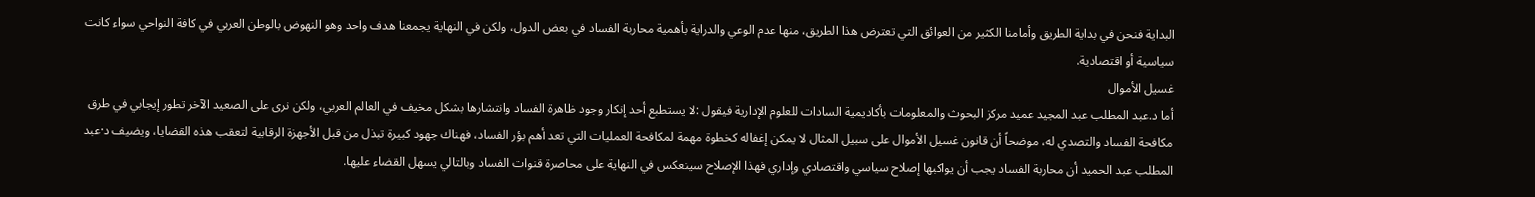البداية فنحن في بداية الطريق وأمامنا الكثير من العوائق التي تعترض هذا الطريق، منها عدم الوعي والدراية بأهمية محاربة الفساد في بعض الدول، ولكن في النهاية يجمعنا هدف واحد وهو النهوض بالوطن العربي في كافة النواحي سواء كانت سياسية أو اقتصادية.
غسيل الأموال
أما د.عبد المطلب عبد المجيد عميد مركز البحوث والمعلومات بأكاديمية السادات للعلوم الإدارية فيقول :لا يستطبع أحد إنكار وجود ظاهرة الفساد وانتشارها بشكل مخيف في العالم العربي، ولكن نرى على الصعيد الآخر تطور إيجابي في طرق مكافحة الفساد والتصدي له، موضحاً أن قانون غسيل الأموال على سبيل المثال لا يمكن إغفاله كخطوة مهمة لمكافحة العمليات التي تعد أهم بؤر الفساد، فهناك جهود كبيرة تبذل من قبل الأجهزة الرقابية لتعقب هذه القضايا، ويضيف د·عبد المطلب عبد الحميد أن محاربة الفساد يجب أن يواكبها إصلاح سياسي واقتصادي وإداري فهذا الإصلاح سينعكس في النهاية على محاصرة قنوات الفساد وبالتالي يسهل القضاء عليها.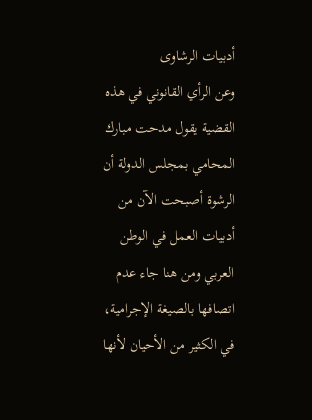أدبيات الرشاوى
وعن الرأي القانوني في هذه القضية يقول مدحت مبارك المحامي بمجلس الدولة أن الرشوة أصبحت الآن من أدبيات العمل في الوطن العربي ومن هنا جاء عدم اتصافها بالصيغة الإجرامية، في الكثير من الأحيان لأنها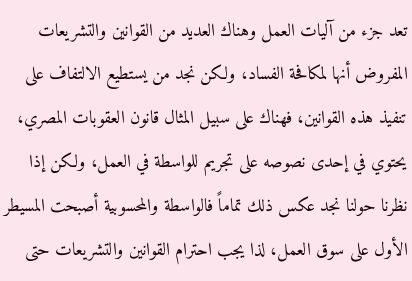تعد جزء من آليات العمل وهناك العديد من القوانين والتشريعات المفروض أنها لمكافحة الفساد، ولكن نجد من يستطيع الالتفاف على تنفيذ هذه القوانين، فهناك على سبيل المثال قانون العقوبات المصري، يحتوي في إحدى نصوصه على تجريم للواسطة في العمل، ولكن إذا نظرنا حولنا نجد عكس ذلك تماماً فالواسطة والمحسوبية أصبحت المسيطر الأول على سوق العمل، لذا يجب احترام القوانين والتشريعات حتى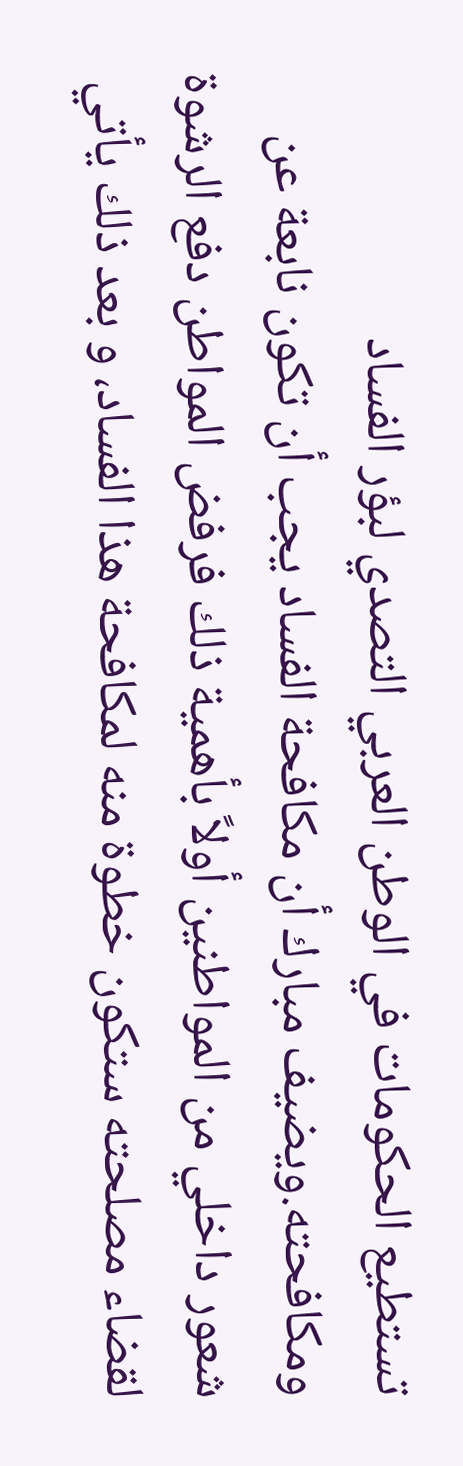تستطيع الحكومات في الوطن العربي التصدي لبؤر الفساد ومكافحته.ويضيف مبارك أن مكافحة الفساد يجب أن تكون نابعة عن شعور داخلي من المواطنين أولاً بأهمية ذلك فرفض المواطن دفع الرشوة لقضاء مصلحته ستكون خطوة منه لمكافحة هذا الفساد، و بعد ذلك يأتي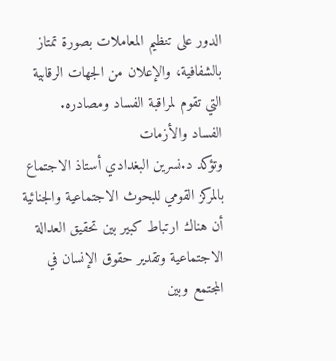الدور على تنظيم المعاملات بصورة تمتاز بالشفافية، والإعلان من الجهات الرقابية التي تقوم لمراقبة الفساد ومصادره.
الفساد والأزمات
وتؤكد د.نسرين البغدادي أستاذ الاجتماع بالمركز القومي للبحوث الاجتماعية والجنائية أن هناك ارتباط كبير بين تحقيق العدالة الاجتماعية وتقدير حقوق الإنسان في المجتمع وبين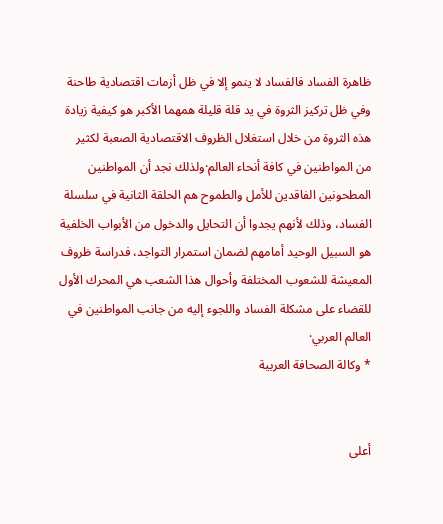ظاهرة الفساد فالفساد لا ينمو إلا في ظل أزمات اقتصادية طاحنة وفي ظل تركيز الثروة في يد قلة قليلة همهما الأكبر هو كيفية زيادة هذه الثروة من خلال استغلال الظروف الاقتصادية الصعبة لكثير من المواطنين في كافة أنحاء العالم·ولذلك نجد أن المواطنين المطحونين الفاقدين للأمل والطموح هم الحلقة الثانية في سلسلة الفساد، وذلك لأنهم يجدوا أن التحايل والدخول من الأبواب الخلفية هو السبيل الوحيد أمامهم لضمان استمرار التواجد، فدراسة ظروف المعيشة للشعوب المختلفة وأحوال هذا الشعب هي المحرك الأول للقضاء على مشكلة الفساد واللجوء إليه من جانب المواطنين في العالم العربي·
* وكالة الصحافة العربية


أعلى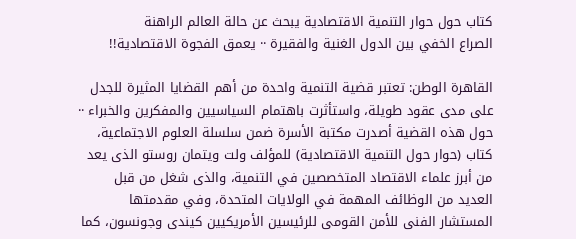كتاب حول حوار التنمية الاقتصادية يبحث عن حالة العالم الراهنة
الصراع الخفي بين الدول الغنية والفقيرة ·· يعمق الفجوة الاقتصادية!!

القاهرة الوطن: تعتبر قضية التنمية واحدة من أهم القضايا المثيرة للجدل على مدى عقود طويلة، واستأثرت باهتمام السياسيين والمفكرين والخبراء ·· حول هذه القضية أصدرت مكتبة الأسرة ضمن سلسلة العلوم الاجتماعية، كتاب (حوار حول التنمية الاقتصادية) للمؤلف ولت ويتمان روستو الذى يعد من أبرز علماء الاقتصاد المتخصصين في التنمية، والذى شغل من قبل العديد من الوظائف المهمة في الولايات المتحدة، وفي مقدمتها المستشار الفنى للأمن القومى للرئيسين الأمريكيين كيندى وجونسون، كما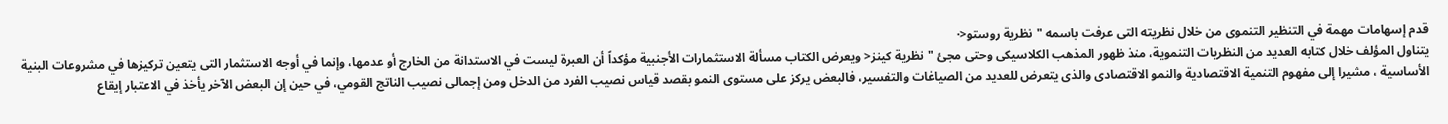قدم إسهامات مهمة في التنظير التنموى من خلال نظريته التى عرفت باسمه "نظرية روستو<·
يتناول المؤلف خلال كتابه العديد من النظريات التنموية، منذ ظهور المذهب الكلاسيكى وحتى مجئ "نظرية كينز< ويعرض الكتاب مسألة الاستثمارات الأجنبية مؤكداً أن العبرة ليست في الاستدانة من الخارج أو عدمها، وإنما في أوجه الاستثمار التى يتعين تركيزها في مشروعات البنية الأساسية ، مشيرا إلى مفهوم التنمية الاقتصادية والنمو الاقتصادى والذى يتعرض للعديد من الصياغات والتفسير، فالبعض يركز على مستوى النمو بقصد قياس نصيب الفرد من الدخل ومن إجمالى نصيب الناتج القومي، في حين إن البعض الآخر يأخذ في الاعتبار إيقاع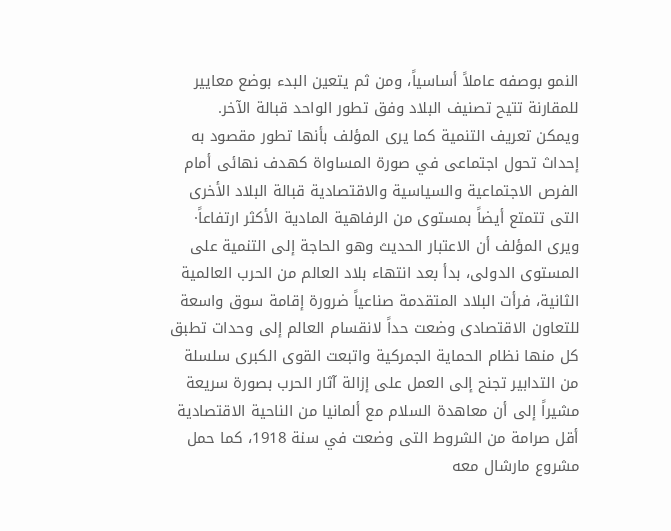النمو بوصفه عاملاً أساسياً، ومن ثم يتعين البدء بوضع معايير للمقارنة تتيح تصنيف البلاد وفق تطور الواحد قبالة الآخر.
ويمكن تعريف التنمية كما يرى المؤلف بأنها تطور مقصود به إحداث تحول اجتماعى في صورة المساواة كهدف نهائى أمام الفرص الاجتماعية والسياسية والاقتصادية قبالة البلاد الأخرى التى تتمتع أيضاً بمستوى من الرفاهية المادية الأكثر ارتفاعاً·
ويرى المؤلف أن الاعتبار الحديث وهو الحاجة إلى التنمية على المستوى الدولى، بدأ بعد انتهاء بلاد العالم من الحرب العالمية الثانية، فرأت البلاد المتقدمة صناعياً ضرورة إقامة سوق واسعة للتعاون الاقتصادى وضعت حداً لانقسام العالم إلى وحدات تطبق كل منها نظام الحماية الجمركية واتبعت القوى الكبرى سلسلة من التدابير تجنح إلى العمل على إزالة آثار الحرب بصورة سريعة مشيراً إلى أن معاهدة السلام مع ألمانيا من الناحية الاقتصادية أقل صرامة من الشروط التى وضعت في سنة 1918، كما حمل مشروع مارشال معه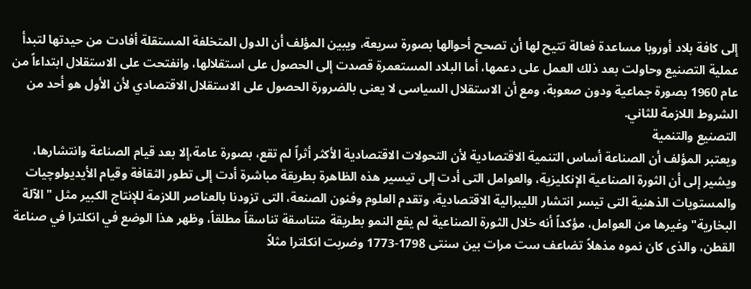إلى كافة بلاد أوروبا مساعدة فعالة تتيح لها أن تصحح أحوالها بصورة سريعة، ويبين المؤلف أن الدول المتخلفة المستقلة أفادت من حيدتها لتبدأ عملية التصنيع وحاولت بعد ذلك العمل على دعمها، أما البلاد المستعمرة قصدت إلى الحصول على استقلالها، وانفتحت على الاستقلال ابتداءاً من عام 1960 بصورة جماعية ودون صعوبة، ومع أن الاستقلال السياسى لا يعنى بالضرورة الحصول على الاستقلال الاقتصادي لأن الأول هو أحد من الشروط اللازمة للثاني.
التصنيع والتنمية
ويعتبر المؤلف أن الصناعة أساس التنمية الاقتصادية لأن التحولات الاقتصادية الأكثر أثراً لم تقع، بصورة عامة،إلا بعد قيام الصناعة وانتشارها، ويشير إلى أن الثورة الصناعية الإنكليزية، والعوامل التى أدت إلى تيسير هذه الظاهرة بطريقة مباشرة أدت إلى تطور الثقافة وقيام الأيديولوچيات والمستويات الذهنية التى تيسر انتشار الليبرالية الاقتصادية، وتقدم العلوم وفنون الصنعة، التى تزودنا بالعناصر اللازمة للإنتاج الكبير مثل "الآلة البخارية" وغيرها من العوامل، مؤكداً أنه خلال الثورة الصناعية لم يقع النمو بطريقة متناسقة تناسقاً مطلقاً، وظهر هذا الوضع في انكلترا في صناعة القطن، والذى كان نموه مذهلاً تضاعف ست مرات بين سنتى 1798-1773 وضربت انكلترا مثلاً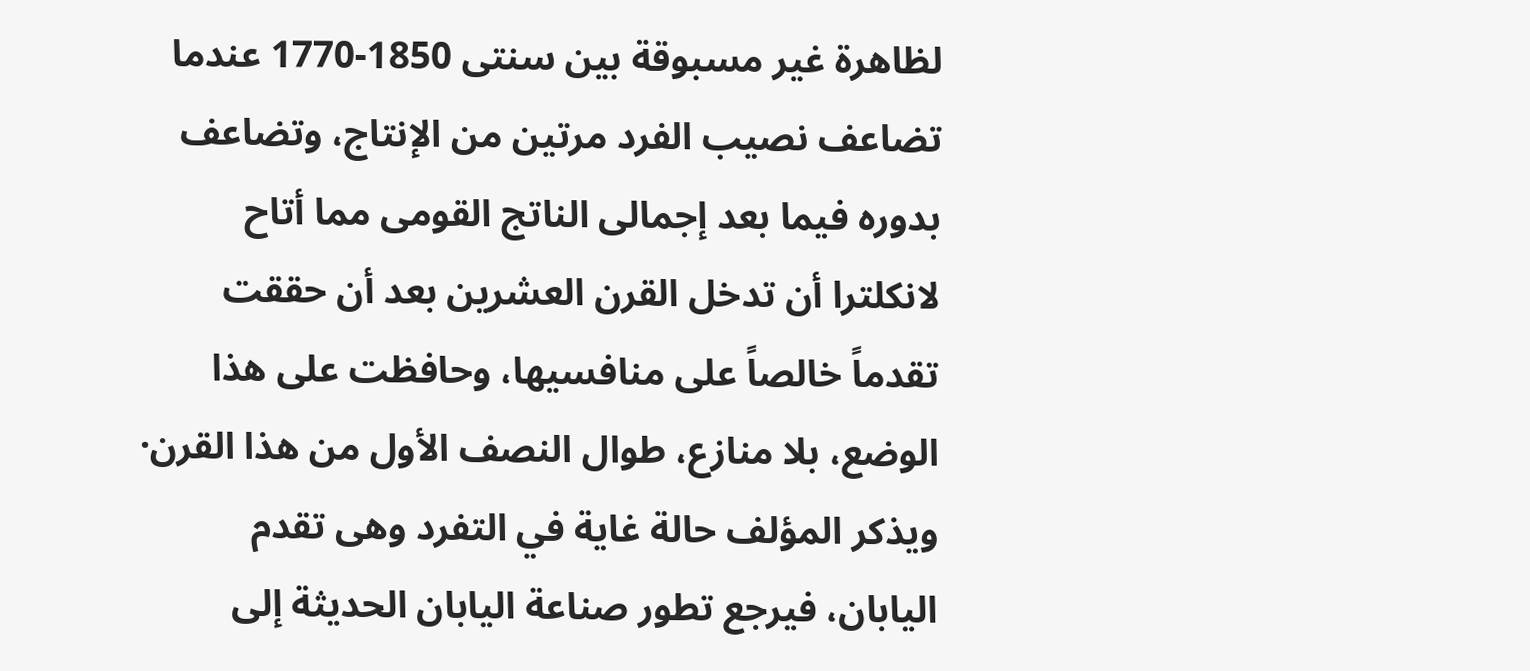لظاهرة غير مسبوقة بين سنتى 1850-1770 عندما تضاعف نصيب الفرد مرتين من الإنتاج، وتضاعف بدوره فيما بعد إجمالى الناتج القومى مما أتاح لانكلترا أن تدخل القرن العشرين بعد أن حققت تقدماً خالصاً على منافسيها، وحافظت على هذا الوضع، بلا منازع، طوال النصف الأول من هذا القرن·
ويذكر المؤلف حالة غاية في التفرد وهى تقدم اليابان، فيرجع تطور صناعة اليابان الحديثة إلى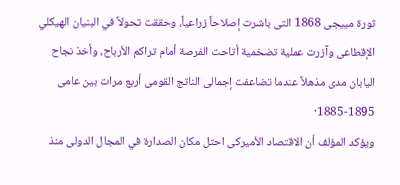ثورة مييجى 1868 التى باشرت إصلاحاً زراعياً، وحققت تحولاً في البنيان الهيكلي الإقطاعى وآزرت عملية تضخمية أتاحت الفرصة أمام تراكم الأرباح، وأخذ نجاح اليابان مدى مذهلاً عندما تضاعفت إجمالى الناتج القومى أربع مرات بين عامى 1895-1885·
ويؤكد المؤلف أن الاقتصاد الأميركى احتل مكان الصدارة في المجال الدولى منذ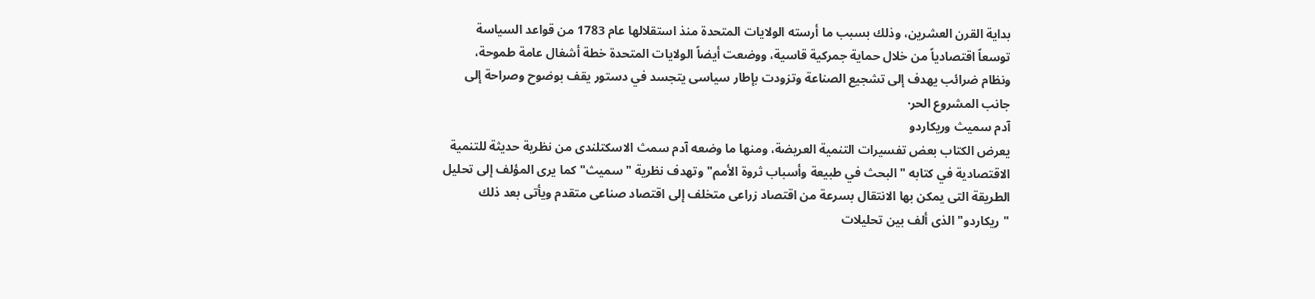بداية القرن العشرين، وذلك بسبب ما أرسته الولايات المتحدة منذ استقلالها عام 1783 من قواعد السياسة توسعاً اقتصادياً من خلال حماية جمركية قاسية، ووضعت أيضاً الولايات المتحدة خطة أشغال عامة طموحة، ونظام ضرائب يهدف إلى تشجيع الصناعة وتزودت بإطار سياسى يتجسد في دستور يقف بوضوح وصراحة إلى جانب المشروع الحر·
آدم سميث وريكاردو
يعرض الكتاب بعض تفسيرات التنمية العريضة، ومنها ما وضعه آدم سمث الاسكتلندى من نظرية حديثة للتنمية الاقتصادية في كتابه "البحث في طبيعة وأسباب ثروة الأمم" وتهدف نظرية "سميث" كما يرى المؤلف إلى تحليل الطريقة التى يمكن بها الانتقال بسرعة من اقتصاد زراعى متخلف إلى اقتصاد صناعى متقدم ويأتى بعد ذلك "ريكاردو" الذى ألف بين تحليلات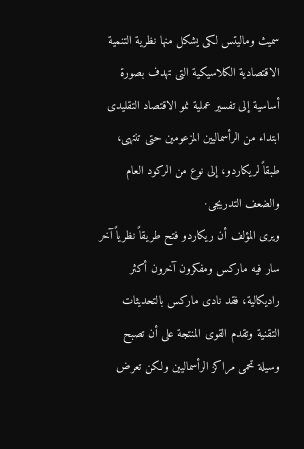سميث وماليتس لكى يشكل منها نظرية التنمية الاقتصادية الكلاسيكية التى تهدف بصورة أساسية إلى تفسير عملية نمو الاقتصاد التقليدى ابتداء من الرأسماليين المزعومين حتى تنتهى، طبقاً لريكاردو، إلى نوع من الركود العام والضعف التدريجى·
ويرى المؤلف أن ريكاردو فتح طريقاً نظرياً آخر سار فيه ماركس ومفكرون آخرون أكثر راديكالية، فقد نادى ماركس بالتحديثات التقنية وتقدم القوى المنتجة على أن تصبح وسيلة تحمى مراكز الرأسماليين ولكن تعرض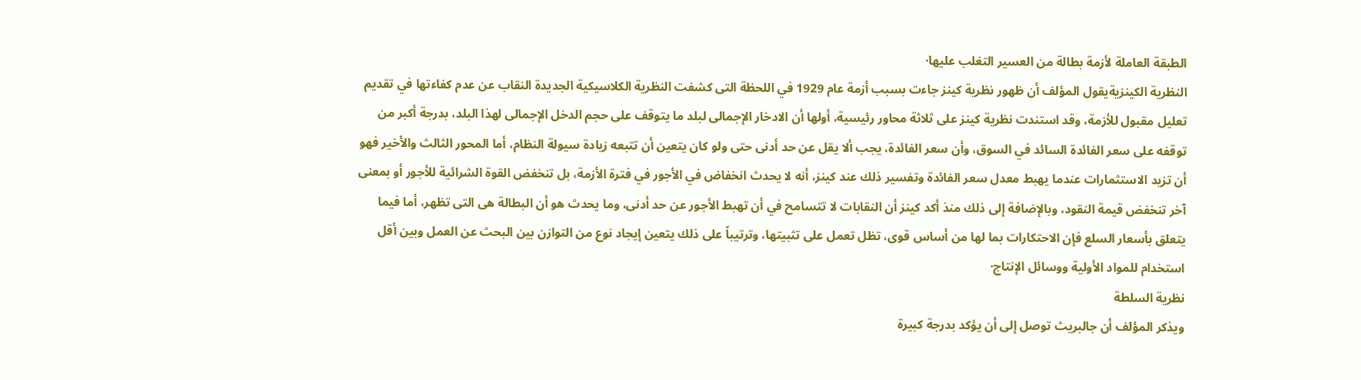الطبقة العاملة لأزمة بطالة من العسير التغلب عليها·
النظرية الكينزيةيقول المؤلف أن ظهور نظرية كينز جاءت بسبب أزمة عام 1929 في اللحظة التى كشفت النظرية الكلاسيكية الجديدة النقاب عن عدم كفاءتها في تقديم تعليل مقبول للأزمة، وقد استندت نظرية كينز على ثلاثة محاور رئيسية، أولها أن الادخار الإجمالى لبلد ما يتوقف على حجم الدخل الإجمالى لهذا البلد، بدرجة أكبر من توقفه على سعر الفائدة السائد في السوق، وأن سعر الفائدة، يجب ألا يقل عن حد أدنى حتى ولو كان يتعين أن تتبعه زيادة سيولة النظام، أما المحور الثالث والأخير فهو أن تزيد الاستثمارات عندما يهبط معدل سعر الفائدة وتفسير ذلك عند كينز، أنه لا يحدث انخفاض في الأجور في فترة الأزمة، بل تنخفض القوة الشرائية للأجور أو بمعنى آخر تنخفض قيمة النقود، وبالإضافة إلى ذلك منذ أكد كينز أن النقابات لا تتسامح في أن تهبط الأجور عن حد أدنى، وما يحدث هو أن البطالة هى التى تظهر، أما فيما يتعلق بأسعار السلع فإن الاحتكارات بما لها من أساس قوى، تظل تعمل على تثبيتها، وترتيباً على ذلك يتعين إيجاد نوع من التوازن بين البحث عن العمل وبين أقل استخدام للمواد الأولية ووسائل الإنتاج·
نظرية السلطة
ويذكر المؤلف أن جالبريث توصل إلى أن يؤكد بدرجة كبيرة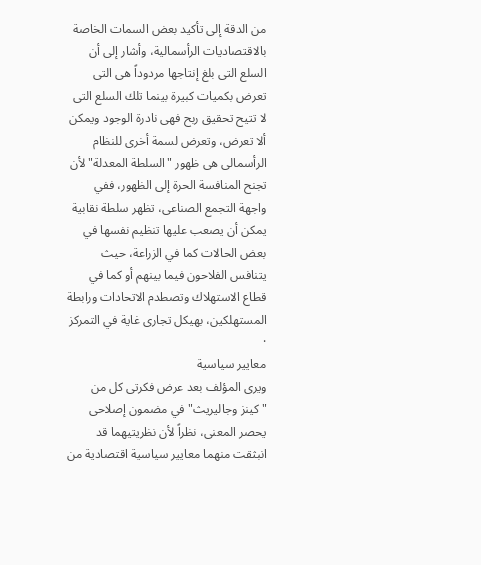من الدقة إلى تأكيد بعض السمات الخاصة بالاقتصاديات الرأسمالية، وأشار إلى أن السلع التى بلغ إنتاجها مردوداً هى التى تعرض بكميات كبيرة بينما تلك السلع التى لا تتيح تحقيق ربح فهى نادرة الوجود ويمكن ألا تعرض، وتعرض لسمة أخرى للنظام الرأسمالى هى ظهور "السلطة المعدلة" لأن تجنح المنافسة الحرة إلى الظهور، ففي واجهة التجمع الصناعى، تظهر سلطة نقابية يمكن أن يصعب عليها تنظيم نفسها في بعض الحالات كما في الزراعة، حيث يتنافس الفلاحون فيما بينهم أو كما في قطاع الاستهلاك وتصطدم الاتحادات ورابطة المستهلكين، بهيكل تجارى غاية في التمركز ·
معايير سياسية
ويرى المؤلف بعد عرض فكرتى كل من "كينز وجاليريث" في مضمون إصلاحى يحصر المعنى، نظراً لأن نظريتيهما قد انبثقت منهما معايير سياسية اقتصادية من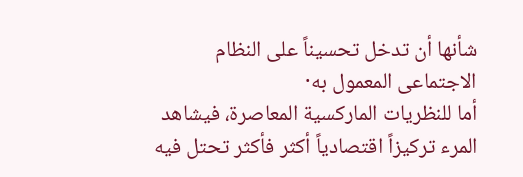شأنها أن تدخل تحسيناً على النظام الاجتماعى المعمول به·
أما للنظريات الماركسية المعاصرة، فيشاهد المرء تركيزاً اقتصادياً أكثر فأكثر تحتل فيه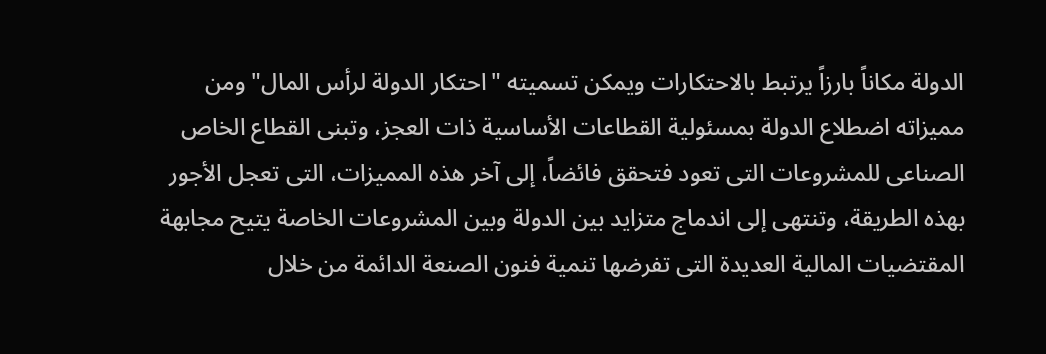الدولة مكاناً بارزاً يرتبط بالاحتكارات ويمكن تسميته "احتكار الدولة لرأس المال" ومن مميزاته اضطلاع الدولة بمسئولية القطاعات الأساسية ذات العجز، وتبنى القطاع الخاص الصناعى للمشروعات التى تعود فتحقق فائضاً، إلى آخر هذه المميزات، التى تعجل الأجور بهذه الطريقة، وتنتهى إلى اندماج متزايد بين الدولة وبين المشروعات الخاصة يتيح مجابهة المقتضيات المالية العديدة التى تفرضها تنمية فنون الصنعة الدائمة من خلال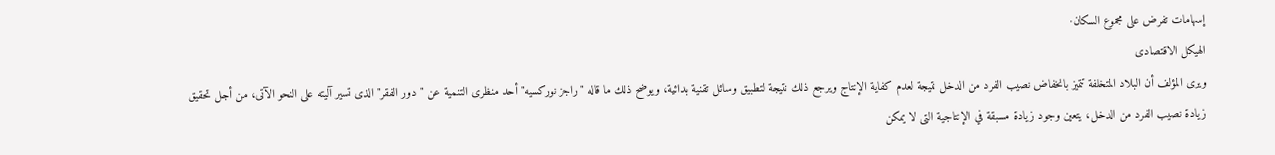إسهامات تفرض على مجموع السكان·
الهيكل الاقتصادى
ويرى المؤلف أن البلاد المتخلفة تتميز بانخفاض نصيب الفرد من الدخل نتيجة لعدم كفاية الإنتاج ويرجع ذلك نتيجة لتطبيق وسائل تقنية بدائية، ويوضح ذلك ما قاله "راجز نوركسيه" أحد منظرى التنمية عن "دور الفقر" الذى تسير آليته على النحو الآتى، من أجل تحقيق زيادة نصيب الفرد من الدخل، يتعين وجود زيادة مسبقة في الإنتاجية التى لا يمكن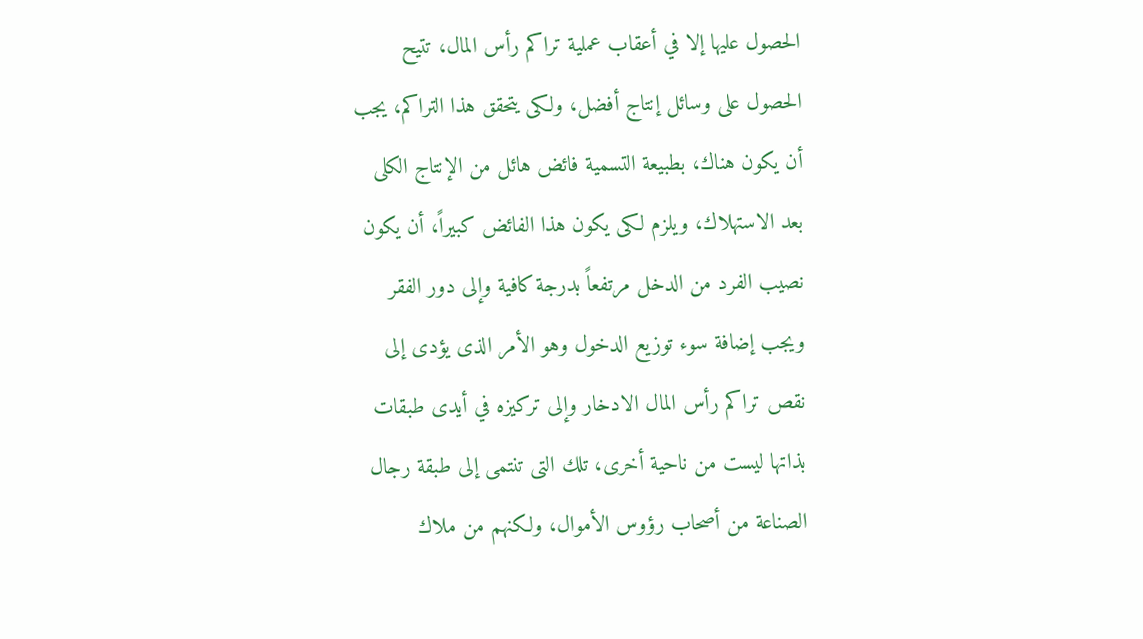الحصول عليها إلا في أعقاب عملية تراكم رأس المال، تتيح الحصول على وسائل إنتاج أفضل، ولكى يتحقق هذا التراكم، يجب أن يكون هناك، بطبيعة التسمية فائض هائل من الإنتاج الكلى بعد الاستهلاك، ويلزم لكى يكون هذا الفائض كبيراً، أن يكون نصيب الفرد من الدخل مرتفعاً بدرجة كافية وإلى دور الفقر ويجب إضافة سوء توزيع الدخول وهو الأمر الذى يؤدى إلى نقص تراكم رأس المال الادخار وإلى تركيزه في أيدى طبقات بذاتها ليست من ناحية أخرى، تلك التى تنتمى إلى طبقة رجال الصناعة من أصحاب رؤوس الأموال، ولكنهم من ملاك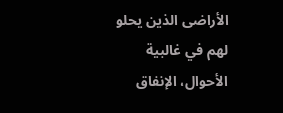الأراضى الذين يحلو لهم في غالبية الأحوال، الإنفاق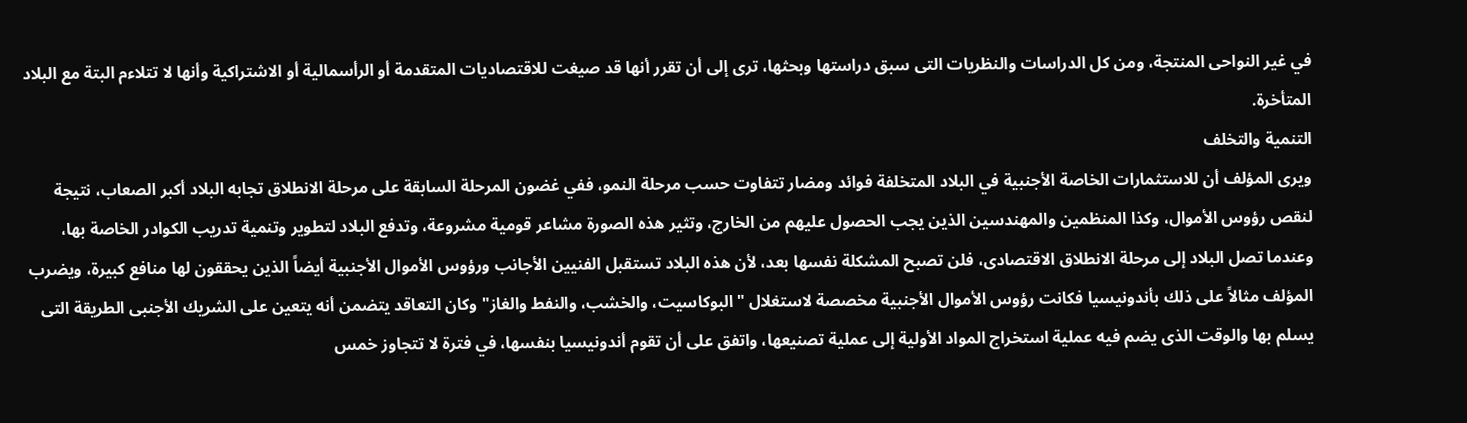في غير النواحى المنتجة، ومن كل الدراسات والنظريات التى سبق دراستها وبحثها، ترى إلى أن تقرر أنها قد صيغت للاقتصاديات المتقدمة أو الرأسمالية أو الاشتراكية وأنها لا تتلاءم البتة مع البلاد المتأخرة.
التنمية والتخلف
ويرى المؤلف أن للاستثمارات الخاصة الأجنبية في البلاد المتخلفة فوائد ومضار تتفاوت حسب مرحلة النمو، ففي غضون المرحلة السابقة على مرحلة الانطلاق تجابه البلاد أكبر الصعاب، نتيجة لنقص رؤوس الأموال، وكذا المنظمين والمهندسين الذين يجب الحصول عليهم من الخارج، وتثير هذه الصورة مشاعر قومية مشروعة، وتدفع البلاد لتطوير وتنمية تدريب الكوادر الخاصة بها، وعندما تصل البلاد إلى مرحلة الانطلاق الاقتصادى، فلن تصبح المشكلة نفسها بعد، لأن هذه البلاد تستقبل الفنيين الأجانب ورؤوس الأموال الأجنبية أيضاً الذين يحققون لها منافع كبيرة، ويضرب المؤلف مثالاً على ذلك بأندونيسيا فكانت رؤوس الأموال الأجنبية مخصصة لاستغلال "البوكاسيت، والخشب، والنفط والغاز" وكان التعاقد يتضمن أنه يتعين على الشريك الأجنبى الطريقة التى يسلم بها والوقت الذى يضم فيه عملية استخراج المواد الأولية إلى عملية تصنيعها، واتفق على أن تقوم أندونيسيا بنفسها، في فترة لا تتجاوز خمس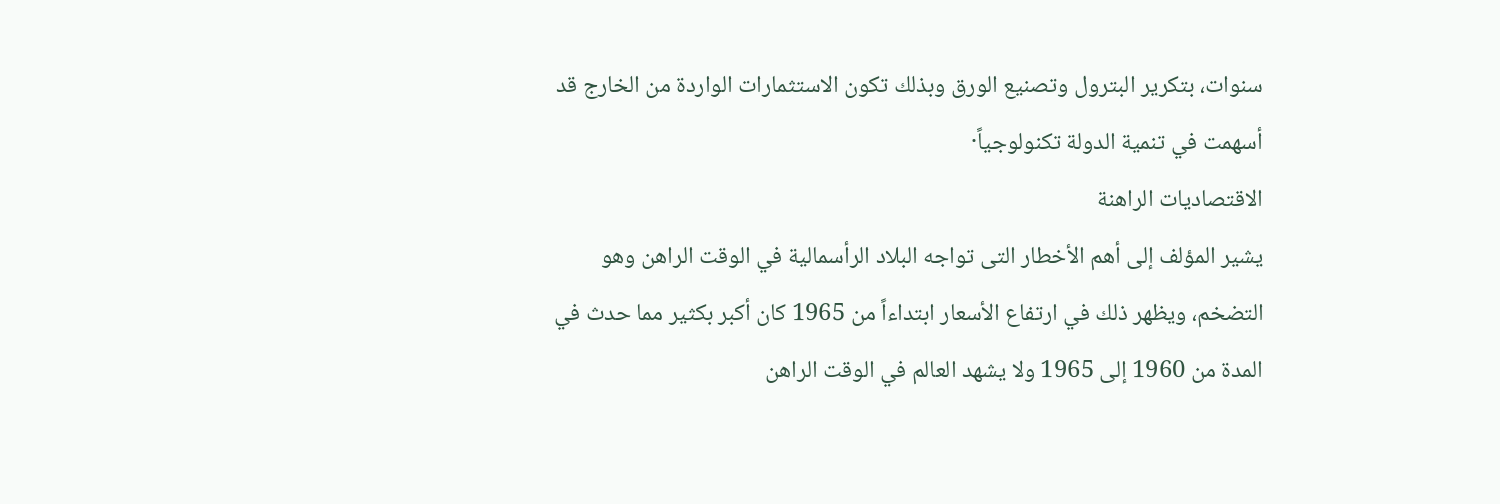سنوات، بتكرير البترول وتصنيع الورق وبذلك تكون الاستثمارات الواردة من الخارج قد أسهمت في تنمية الدولة تكنولوجياً·
الاقتصاديات الراهنة
يشير المؤلف إلى أهم الأخطار التى تواجه البلاد الرأسمالية في الوقت الراهن وهو التضخم، ويظهر ذلك في ارتفاع الأسعار ابتداءاً من 1965 كان أكبر بكثير مما حدث في المدة من 1960 إلى 1965 ولا يشهد العالم في الوقت الراهن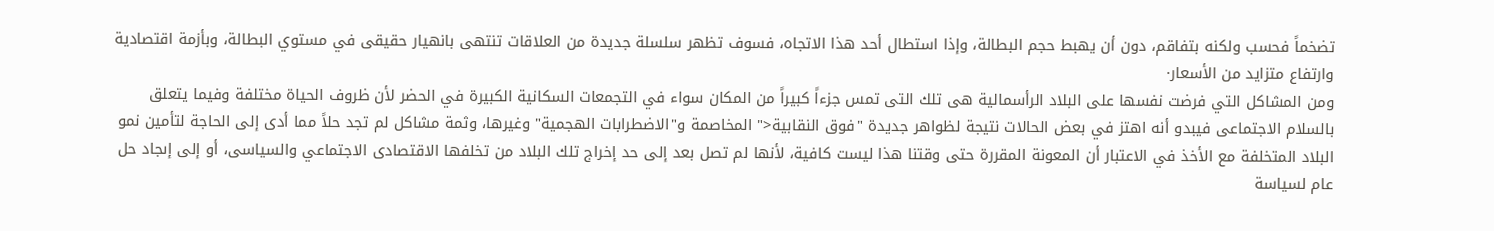تضخماً فحسب ولكنه بتفاقم، دون أن يهبط حجم البطالة، وإذا استطال أحد هذا الاتجاه، فسوف تظهر سلسلة جديدة من العلاقات تنتهى بانهيار حقيقى في مستوي البطالة، وبأزمة اقتصادية وارتفاع متزايد من الأسعار·
ومن المشاكل التي فرضت نفسها على البلاد الرأسمالية هى تلك التى تمس جزءاً كبيراً من المكان سواء في التجمعات السكانية الكبيرة في الحضر لأن ظروف الحياة مختلفة وفيما يتعلق بالسلام الاجتماعى فيبدو أنه اهتز في بعض الحالات نتيجة لظواهر جديدة "فوق النقابية<" المخاصمة و"الاضطرابات الهجمية" وغيرها، وثمة مشاكل لم تجد حلاً مما أدى إلى الحاجة لتأمين نمو البلاد المتخلفة مع الأخذ في الاعتبار أن المعونة المقررة حتى وقتنا هذا ليست كافية، لأنها لم تصل بعد إلى حد إخراج تلك البلاد من تخلفها الاقتصادى الاجتماعي والسياسى، أو إلى إىجاد حل عام لسياسة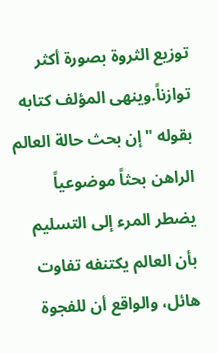توزيع الثروة بصورة أكثر توازناً.وينهى المؤلف كتابه بقوله "إن بحث حالة العالم الراهن بحثاً موضوعياً يضطر المرء إلى التسليم بأن العالم يكتنفه تفاوت هائل، والواقع أن للفجوة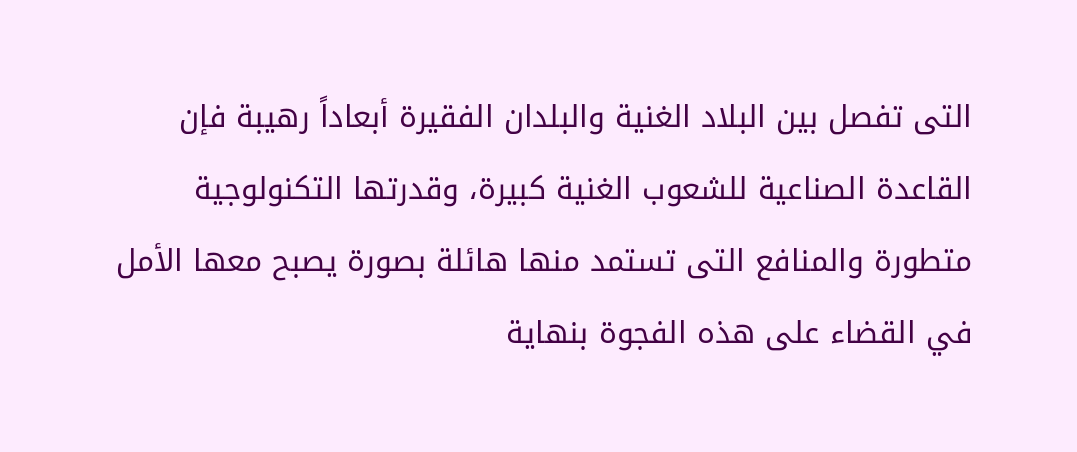التى تفصل بين البلاد الغنية والبلدان الفقيرة أبعاداً رهيبة فإن القاعدة الصناعية للشعوب الغنية كبيرة، وقدرتها التكنولوجية متطورة والمنافع التى تستمد منها هائلة بصورة يصبح معها الأمل في القضاء على هذه الفجوة بنهاية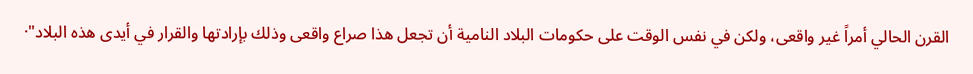القرن الحالي أمراً غير واقعى، ولكن في نفس الوقت على حكومات البلاد النامية أن تجعل هذا صراع واقعى وذلك بإرادتها والقرار في أيدى هذه البلاد"·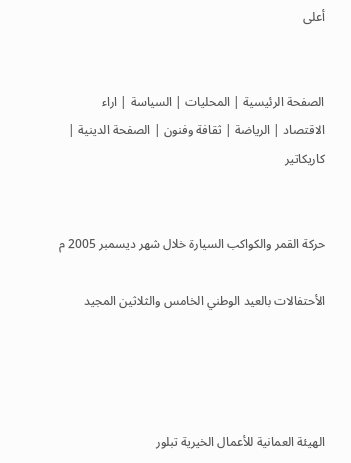أعلى


الصفحة الرئيسية | المحليات | السياسة | اراء
الاقتصاد | الرياضة | ثقافة وفنون | الصفحة الدينية | كاريكاتير


حركة القمر والكواكب السيارة خلال شهر ديسمبر 2005 م

الأحتفالات بالعيد الوطني الخامس والثلاثين المجيد




الهيئة العمانية للأعمال الخيرية تبلور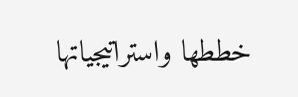خططها واستراتيجياتها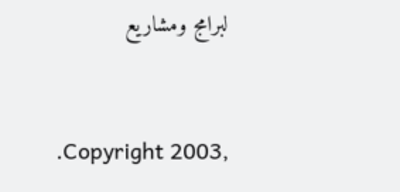لبرامج ومشاريع



.Copyright 2003,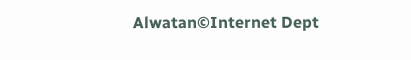Alwatan©Internet Dept